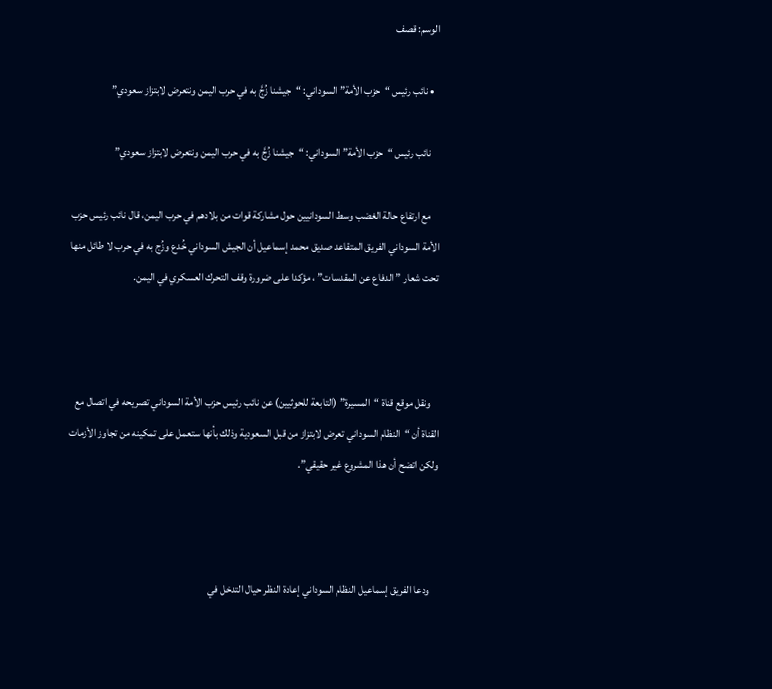الوسم: قصف

  • نائب رئيس “حزب الأمة” السوداني: “جيشنا زُجَّ به في حرب اليمن ونتعرض لابتزاز سعودي”

    نائب رئيس “حزب الأمة” السوداني: “جيشنا زُجَّ به في حرب اليمن ونتعرض لابتزاز سعودي”

    مع ارتفاع حالة الغضب وسط السودانيين حول مشاركة قوات من بلادهم في حرب اليمن، قال نائب رئيس حزب الأمة السوداني الفريق المتقاعد صديق محمد إسماعيل أن الجيش السوداني خُدع وزُج به في حرب لا طائل منها تحت شعار ” الدفاع عن المقدسات” ، مؤكدا على ضرورة وقف التحرك العسكري في اليمن.



    ونقل موقع قناة “المسيرة” (التابعة للحوثيين) عن نائب رئيس حزب الأمة السوداني تصريحه في اتصال مع القناة أن “النظام السوداني تعرض لابتزاز من قبل السعودية وذلك بأنها ستعمل على تمكينه من تجاوز الأزمات ولكن اتضح أن هذا المشروع غير حقيقي”.



    ودعا الفريق إسماعيل النظام السوداني إعادة النظر حيال التدخل في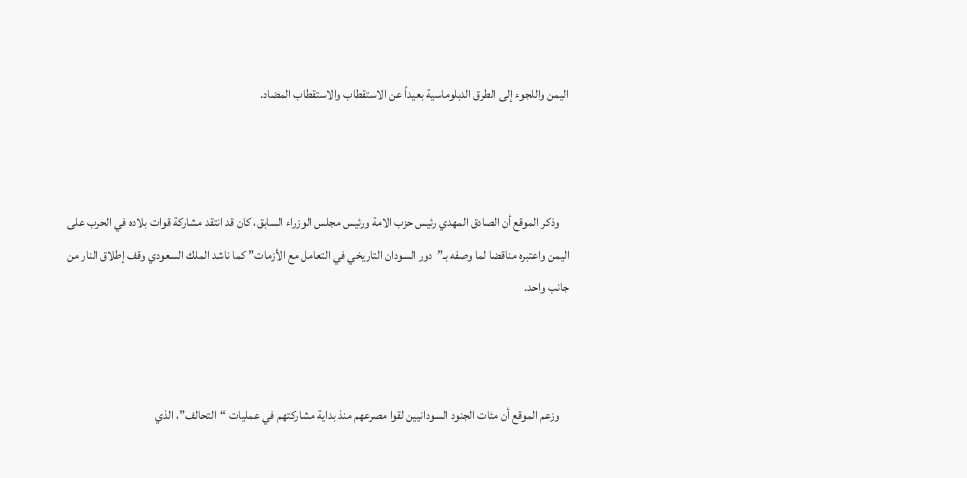اليمن واللجوء إلى الطرق الدبلوماسية بعيداً عن الاستقطاب والاستقطاب المضاد.



    وذكر الموقع أن الصادق المهدي رئيس حزب الامة ورئيس مجلس الوزراء السابق، كان قد انتقد مشاركة قوات بلاده في الحرب على اليمن واعتبره مناقضا لما وصفه بـ”دور السودان التاريخي في التعامل مع الأزمات” كما ناشد الملك السعودي وقف إطلاق النار من جانب واحد.



    وزعم الموقع أن مئات الجنود السودانيين لقوا مصرعهم منذ بداية مشاركتهم في عمليات “التحالف”، الذي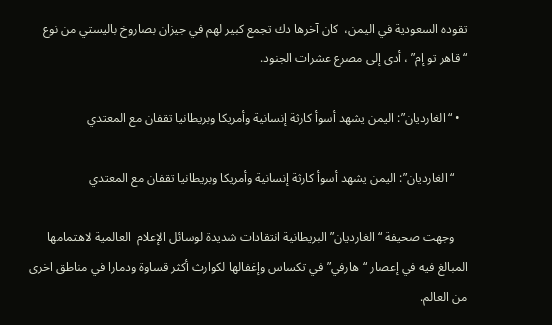تقوده السعودية في اليمن،  كان آخرها دك تجمع كبير لهم في جيزان بصاروخ باليستي من نوع “قاهر تو إم” ، أدى إلى مصرع عشرات الجنود.

  • “الغارديان”: اليمن يشهد أسوأ كارثة إنسانية وأمريكا وبريطانيا تقفان مع المعتدي

    “الغارديان”: اليمن يشهد أسوأ كارثة إنسانية وأمريكا وبريطانيا تقفان مع المعتدي

    وجهت صحيفة “الغارديان” البريطانية انتقادات شديدة لوسائل الإعلام  العالمية لاهتمامها المبالغ فيه في إعصار “هارفي” في تكساس وإغفالها لكوارث أكثر قساوة ودمارا في مناطق اخرى من العالم.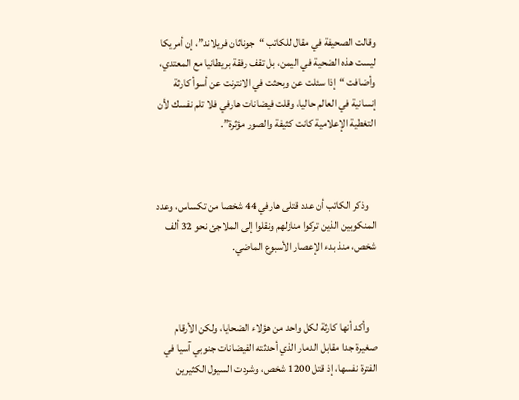وقالت الصحيفة في مقال للكاتب “جوناثان فريلاند”، إن أمريكا ليست هذه الضحية في اليمن، بل تقف رفقة بريطانيا مع المعتدي، وأضافت “إذا سئلت عن وبحثت في الانترنت عن أسوأ كارثة إنسانية في العالم حاليا، وقلت فيضانات هارفي فلا تلم نفسك لأن التغطية الإعلامية كانت كثيفة والصور مؤثرة”.



    وذكر الكاتب أن عدد قتلى هارفي 44 شخصا من تكساس، وعدد المنكوبين الذين تركوا منازلهم ونقلوا إلى الملاجئ نحو 32 ألف شخص، منذ بدء الإعصار الأسبوع الماضي.



    وأكد أنها كارثة لكل واحد من هؤلاء الضحايا، ولكن الأرقام صغيرة جدا مقابل الدمار الذي أحدثته الفيضانات جنوبي آسيا في الفترة نفسها، إذ قتل 1200 شخص، وشردت السيول الكثيرين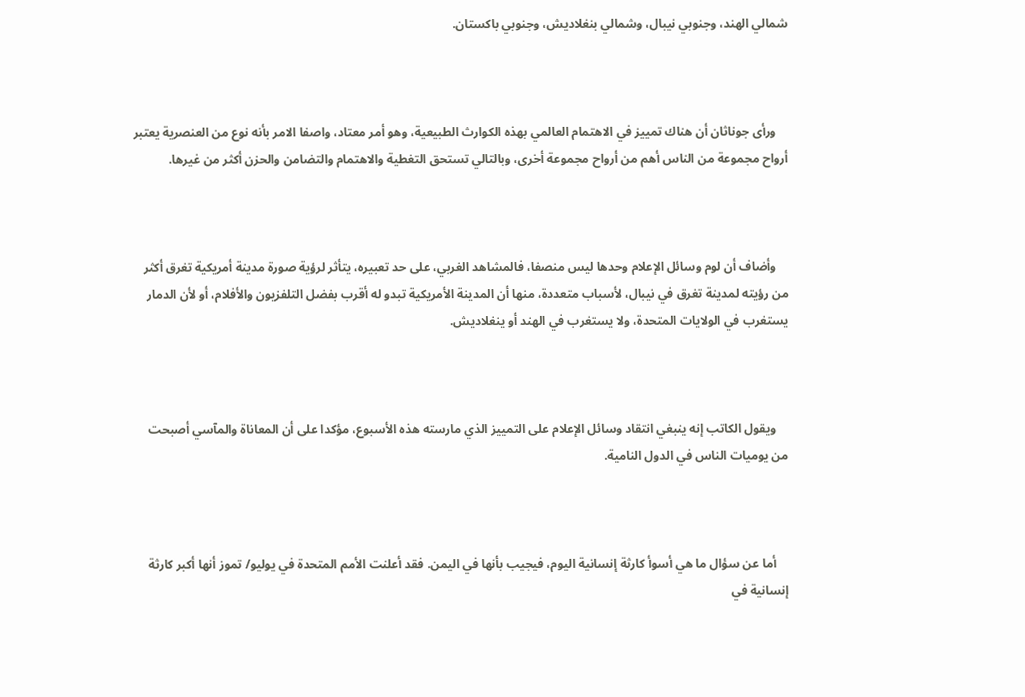شمالي الهند، وجنوبي نيبال، وشمالي بنغلاديش، وجنوبي باكستان.



    ورأى جوناثان أن هناك تمييز في الاهتمام العالمي بهذه الكوارث الطبيعية، وهو أمر معتاد، واصفا الامر بأنه نوع من العنصرية يعتبر أرواح مجموعة من الناس أهم من أرواح مجموعة أخرى، وبالتالي تستحق التغطية والاهتمام والتضامن والحزن أكثر من غيرها.



    وأضاف أن لوم وسائل الإعلام وحدها ليس منصفا، فالمشاهد الغربي، على حد تعبيره، يتأثر لرؤية صورة مدينة أمريكية تغرق أكثر من رؤيته لمدينة تغرق في نيبال، لأسباب متعددة، منها أن المدينة الأمريكية تبدو له أقرب بفضل التلفزيون والأفلام، أو لأن الدمار يستغرب في الولايات المتحدة، ولا يستغرب في الهند أو ينغلاديش.



    ويقول الكاتب إنه ينبغي انتقاد وسائل الإعلام على التمييز الذي مارسته هذه الأسبوع، مؤكدا على أن المعاناة والمآسي أصبحت من يوميات الناس في الدول النامية.



    أما عن سؤال ما هي أسوأ كارثة إنسانية اليوم، فيجيب بأنها في اليمن. فقد أعلنت الأمم المتحدة في يوليو/ تموز أنها أكبر كارثة إنسانية في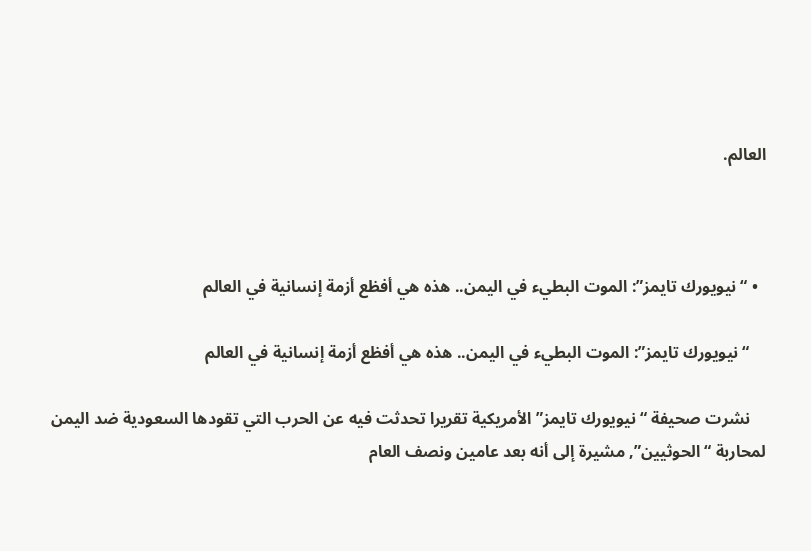العالم.



  • “نيويورك تايمز”: الموت البطيء في اليمن.. هذه هي أفظع أزمة إنسانية في العالم

    “نيويورك تايمز”: الموت البطيء في اليمن.. هذه هي أفظع أزمة إنسانية في العالم

    نشرت صحيفة “نيويورك تايمز” الأمريكية تقريرا تحدثت فيه عن الحرب التي تقودها السعودية ضد اليمن لمحاربة “الحوثيين”, مشيرة إلى أنه بعد عامين ونصف العام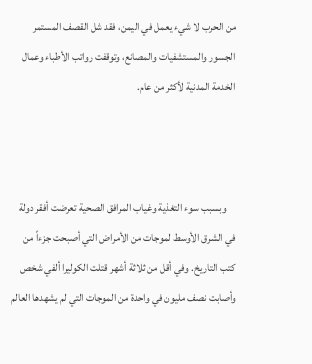من الحرب لا شيء يعمل في اليمن، فقد شل القصف المستمر الجسور والمستشفيات والمصانع، وتوقفت رواتب الأطباء وعمال الخدمة المدنية لأكثر من عام.



    وبسبب سوء التغذية وغياب المرافق الصحية تعرضت أفقر دولة في الشرق الأوسط لموجات من الأمراض التي أصبحت جزءاً من كتب التاريخ. وفي أقل من ثلاثة أشهر قتلت الكوليرا ألفي شخص وأصابت نصف مليون في واحدة من الموجات التي لم يشهدها العالم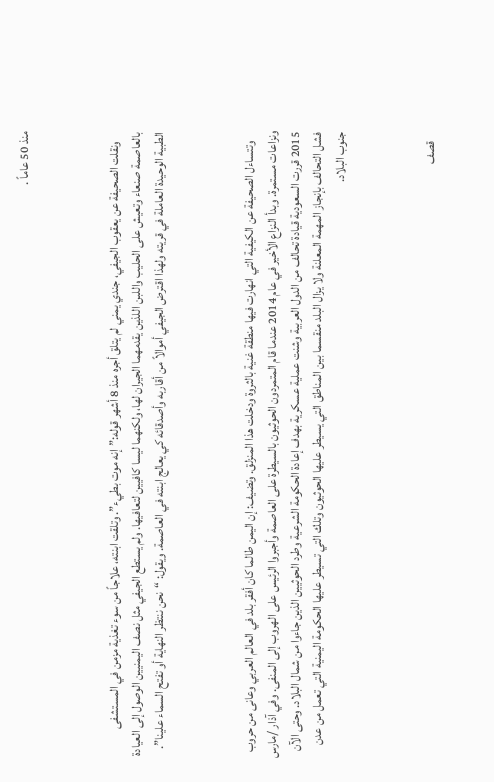منذ 50 عاماً .



    ونقلت الصحيفة عن يعقوب الجيفي، جندي يمني لم يتلق أجره منذ 8 أشهر قوله:”إنه موت بطيء”. وتلقت ابنته، علاجاً من سوء تغذية مزمن في المستشفى بالعاصمة صنعاء وتعيش على الحليب واللبن اللذين يقدمهما الجيران لها، ولكنهما ليسا كافيين لتعافيها. ولم يستطع الجيفي مثل نصف اليمنيين الوصول إلى العيادة الطبية الوحيدة العاملة في قريته ولهذا اقترض الجيفي أموالاً من أقاربه وأصدقائه كي يعالج ابنته في العاصمة. ويقول: “نحن ننتظر النهاية أو تفتح السماء علينا”.



    وتتساءل الصحيفة عن الكيفية التي انهارت فيها منطقة غنية بالثروة ودخلت هذا المنزلق. وتضيف: إن اليمن طالما كان أفقر بلد في العالم العربي وعانى من حروب ونزاعات مستمرة. وبدأ النزاع الأخير في عام 2014 عندما قام المتمردون الحوثيون بالسيطرة على العاصمة وأجبروا الرئيس على الهروب إلى المنفى. وفي آذار /مارس 2015 قررت السعودية قيادة تحالف من الدول العربية وشنت عملية عسكرية بهدف إعادة الحكومة الشرعية وطرد الحوثيين الذين جاءوا من شمال البلاد. وحتى الآن فشل التحالف بإنجاز المهمة المعلنة ولا يزال البلد منقسما بين المناطق التي يسيطر عليها الحوثيون وتلك التي تسيطر عليها الحكومة اليمنية التي تعمل من عدن جنوب البلاد.



    قصف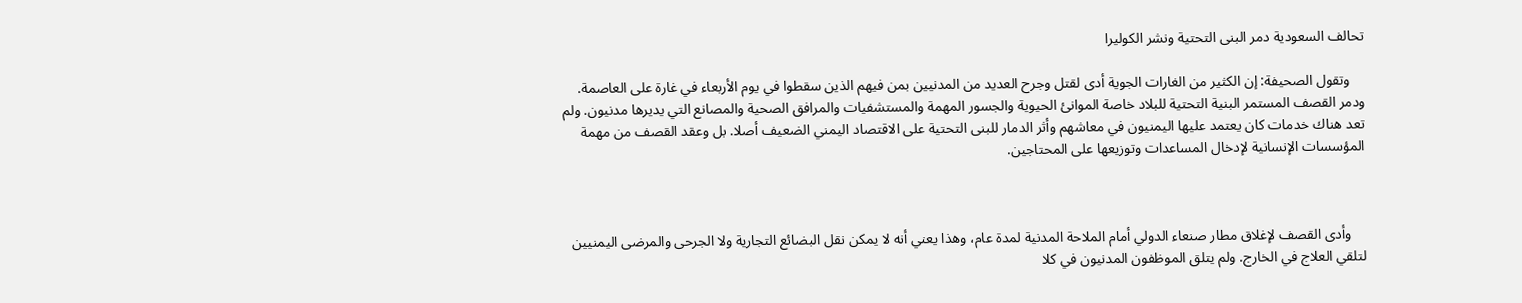تحالف السعودية دمر البنى التحتية ونشر الكوليرا

    وتقول الصحيفة: إن الكثير من الغارات الجوية أدى لقتل وجرح العديد من المدنيين بمن فيهم الذين سقطوا في يوم الأربعاء في غارة على العاصمة. ودمر القصف المستمر البنية التحتية للبلاد خاصة الموانئ الحيوية والجسور المهمة والمستشفيات والمرافق الصحية والمصانع التي يديرها مدنيون. ولم تعد هناك خدمات كان يعتمد عليها اليمنيون في معاشهم وأثر الدمار للبنى التحتية على الاقتصاد اليمني الضعيف أصلا. بل وعقد القصف من مهمة المؤسسات الإنسانية لإدخال المساعدات وتوزيعها على المحتاجين.



    وأدى القصف لإغلاق مطار صنعاء الدولي أمام الملاحة المدنية لمدة عام، وهذا يعني أنه لا يمكن نقل البضائع التجارية ولا الجرحى والمرضى اليمنيين لتلقي العلاج في الخارج. ولم يتلق الموظفون المدنيون في كلا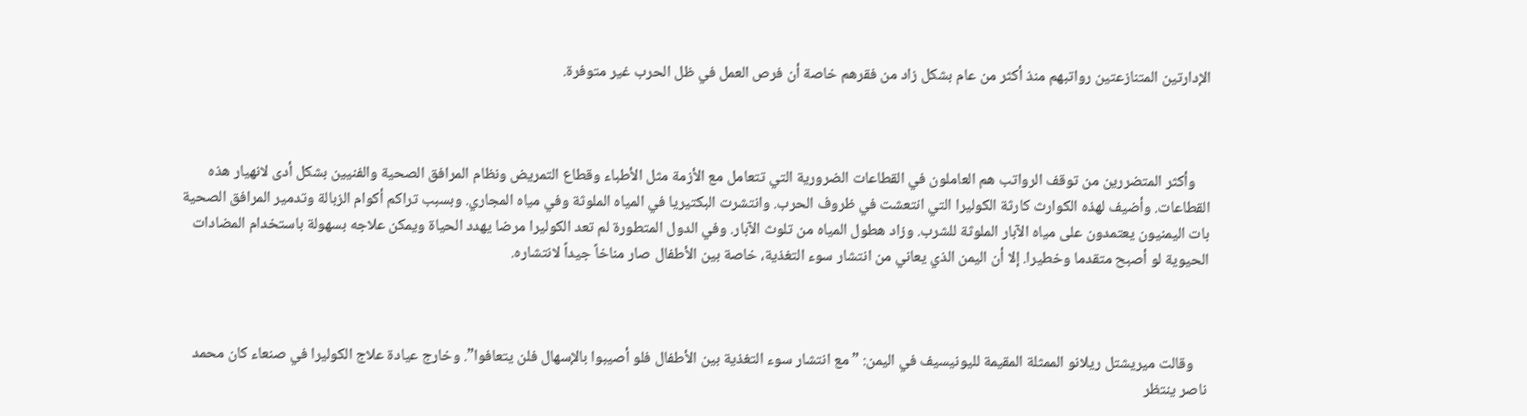الإدارتين المتنازعتين رواتبهم منذ أكثر من عام بشكل زاد من فقرهم خاصة أن فرص العمل في ظل الحرب غير متوفرة.



    وأكثر المتضررين من توقف الرواتب هم العاملون في القطاعات الضرورية التي تتعامل مع الأزمة مثل الأطباء وقطاع التمريض ونظام المرافق الصحية والفنيين بشكل أدى لانهيار هذه القطاعات. وأضيف لهذه الكوارث كارثة الكوليرا التي انتعشت في ظروف الحرب. وانتشرت البكتيريا في المياه الملوثة وفي مياه المجاري. وبسبب تراكم أكوام الزبالة وتدمير المرافق الصحية بات اليمنيون يعتمدون على مياه الآبار الملوثة للشرب. وزاد هطول المياه من تلوث الآبار. وفي الدول المتطورة لم تعد الكوليرا مرضا يهدد الحياة ويمكن علاجه بسهولة باستخدام المضادات الحيوية لو أصبح متقدما وخطيرا. إلا أن اليمن الذي يعاني من انتشار سوء التغذية، خاصة بين الأطفال صار مناخاً جيداً لانتشاره.



    وقالت ميريشتل ريلانو الممثلة المقيمة لليونيسيف في اليمن: ” مع انتشار سوء التغذية بين الأطفال فلو أصيبوا بالإسهال فلن يتعافوا”. وخارج عيادة علاج الكوليرا في صنعاء كان محمد ناصر ينتظر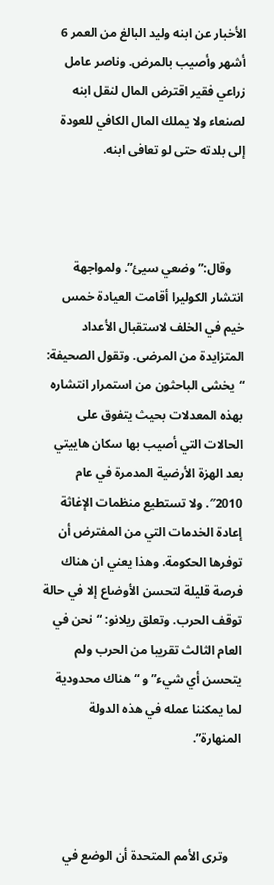الأخبار عن ابنه وليد البالغ من العمر 6 أشهر وأصيب بالمرض. وناصر عامل زراعي فقير اقترض المال لنقل ابنه لصنعاء ولا يملك المال الكافي للعودة إلى بلدته حتى لو تعافى ابنه.



    وقال:” وضعي سيئ”. ولمواجهة انتشار الكوليرا أقامت العيادة خمس خيم في الخلف لاستقبال الأعداد المتزايدة من المرضى. وتقول الصحيفة: “يخشى الباحثون من استمرار انتشاره بهذه المعدلات بحيث يتفوق على الحالات التي أصيب بها سكان هاييتي بعد الهزة الأرضية المدمرة في عام 2010″. ولا تستطيع منظمات الإغاثة إعادة الخدمات التي من المفترض أن توفرها الحكومة. وهذا يعني ان هناك فرصة قليلة لتحسن الأوضاع إلا في حالة توقف الحرب. وتعلق ريلانو: “نحن في العام الثالث تقريبا من الحرب ولم يتحسن أي شيء” و “هناك محدودية لما يمكننا عمله في هذه الدولة المنهارة”.



    وترى الأمم المتحدة أن الوضع في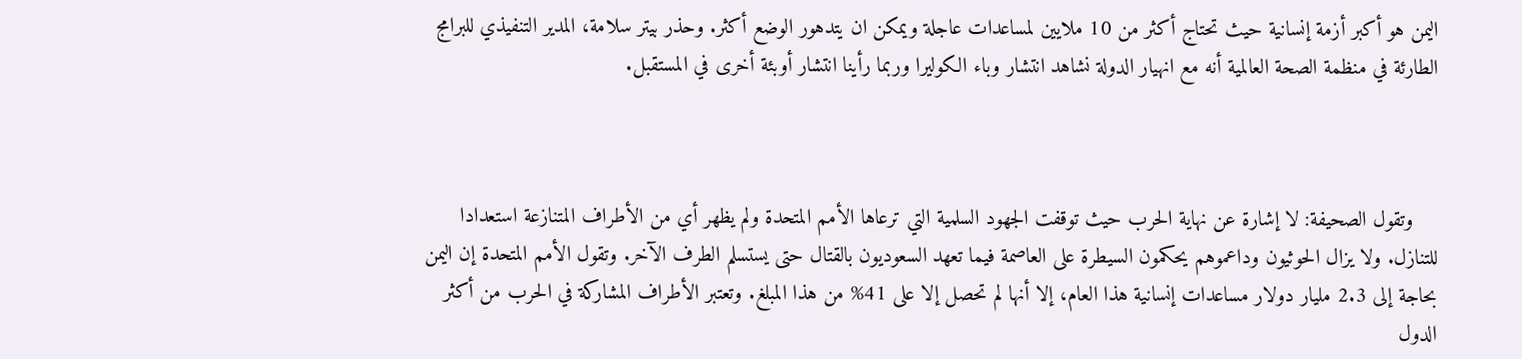اليمن هو أكبر أزمة إنسانية حيث تحتاج أكثر من 10 ملايين لمساعدات عاجلة ويمكن ان يتدهور الوضع أكثر. وحذر بيتر سلامة، المدير التنفيذي للبرامج الطارئة في منظمة الصحة العالمية أنه مع انهيار الدولة نشاهد انتشار وباء الكوليرا وربما رأينا انتشار أوبئة أخرى في المستقبل.



    وتقول الصحيفة: لا إشارة عن نهاية الحرب حيث توقفت الجهود السلمية التي ترعاها الأمم المتحدة ولم يظهر أي من الأطراف المتنازعة استعدادا للتنازل. ولا يزال الحوثيون وداعموهم يحكمون السيطرة على العاصمة فيما تعهد السعوديون بالقتال حتى يستسلم الطرف الآخر. وتقول الأمم المتحدة إن اليمن بحاجة إلى 2.3 مليار دولار مساعدات إنسانية هذا العام، إلا أنها لم تحصل إلا على 41% من هذا المبلغ. وتعتبر الأطراف المشاركة في الحرب من أكثر الدول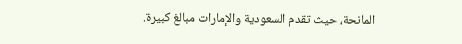المانحة، حيث تقدم السعودية والإمارات مبالغ كبيرة.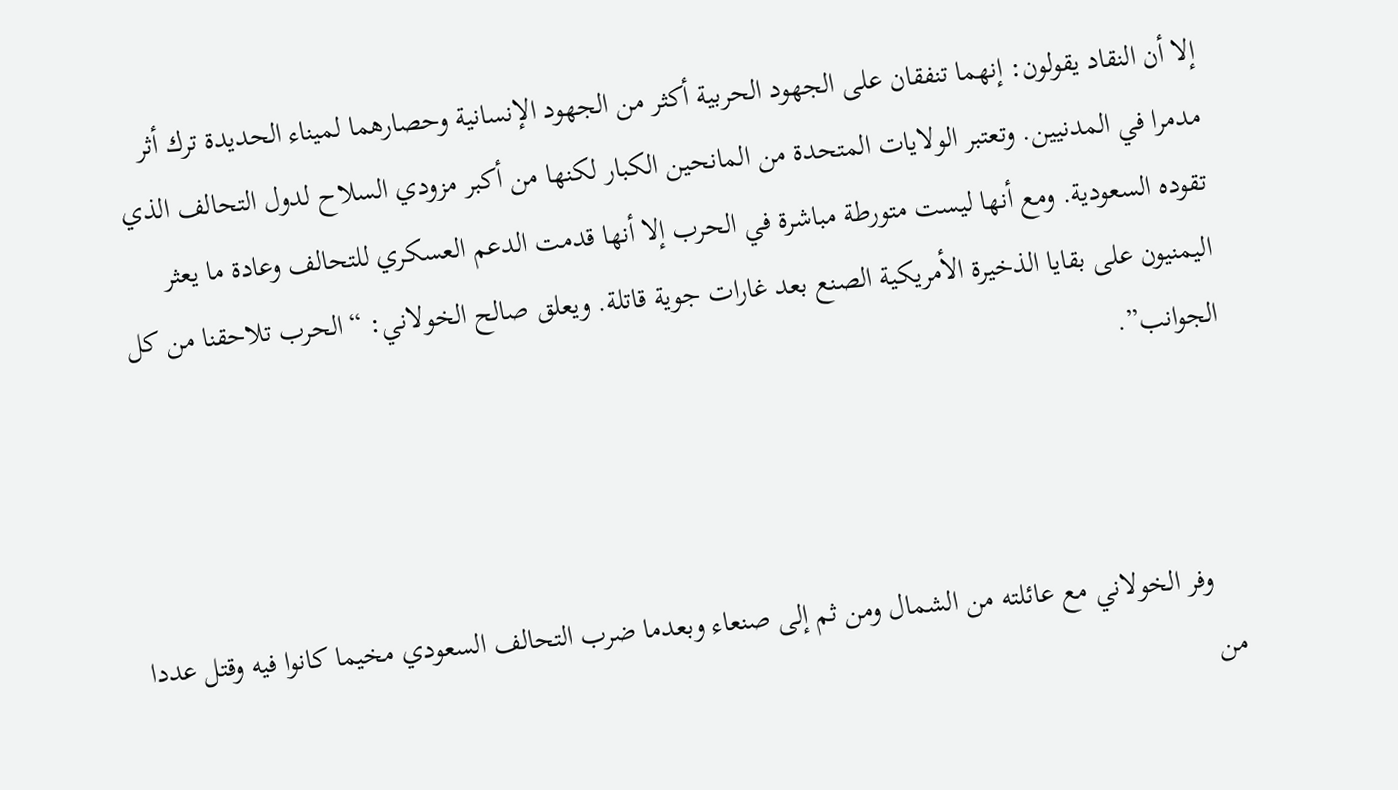إلا أن النقاد يقولون: إنهما تنفقان على الجهود الحربية أكثر من الجهود الإنسانية وحصارهما لميناء الحديدة ترك أثر مدمرا في المدنيين. وتعتبر الولايات المتحدة من المانحين الكبار لكنها من أكبر مزودي السلاح لدول التحالف الذي تقوده السعودية. ومع أنها ليست متورطة مباشرة في الحرب إلا أنها قدمت الدعم العسكري للتحالف وعادة ما يعثر اليمنيون على بقايا الذخيرة الأمريكية الصنع بعد غارات جوية قاتلة. ويعلق صالح الخولاني: “الحرب تلاحقنا من كل الجوانب”.



    وفر الخولاني مع عائلته من الشمال ومن ثم إلى صنعاء وبعدما ضرب التحالف السعودي مخيما كانوا فيه وقتل عددا من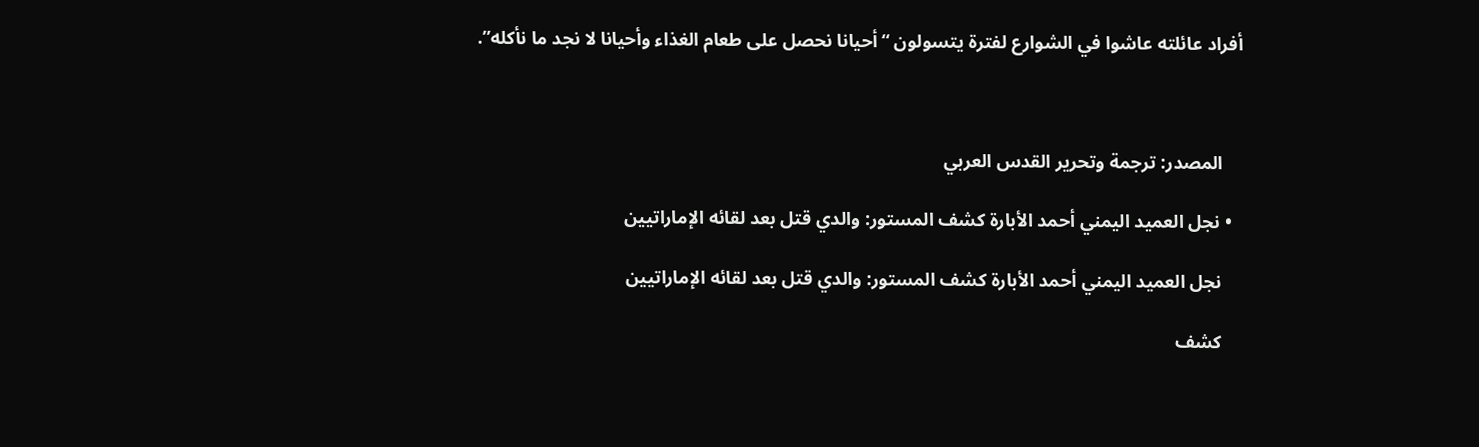أفراد عائلته عاشوا في الشوارع لفترة يتسولون “أحيانا نحصل على طعام الغذاء وأحيانا لا نجد ما نأكله”.



    المصدر: ترجمة وتحرير القدس العربي

  • نجل العميد اليمني أحمد الأبارة كشف المستور: والدي قتل بعد لقائه الإماراتيين

    نجل العميد اليمني أحمد الأبارة كشف المستور: والدي قتل بعد لقائه الإماراتيين

    كشف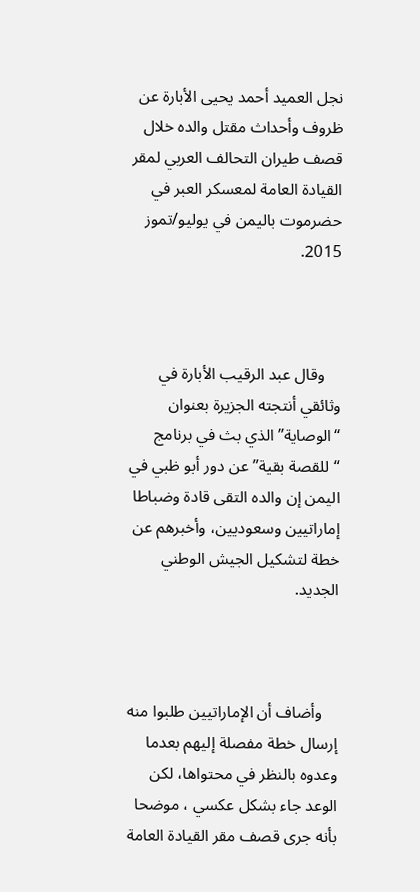نجل العميد أحمد يحيى الأبارة عن ظروف وأحداث مقتل والده خلال قصف طيران التحالف العربي لمقر القيادة العامة لمعسكر العبر في حضرموت باليمن في يوليو/تموز 2015.



    وقال عبد الرقيب الأبارة في وثائقي أنتجته الجزيرة بعنوان “الوصاية” الذي بث في برنامج “للقصة بقية” عن دور أبو ظبي في اليمن إن والده التقى قادة وضباطا إماراتيين وسعوديين، وأخبرهم عن خطة لتشكيل الجيش الوطني الجديد.



    وأضاف أن الإماراتيين طلبوا منه إرسال خطة مفصلة إليهم بعدما وعدوه بالنظر في محتواها، لكن الوعد جاء بشكل عكسي ، موضحا بأنه جرى قصف مقر القيادة العامة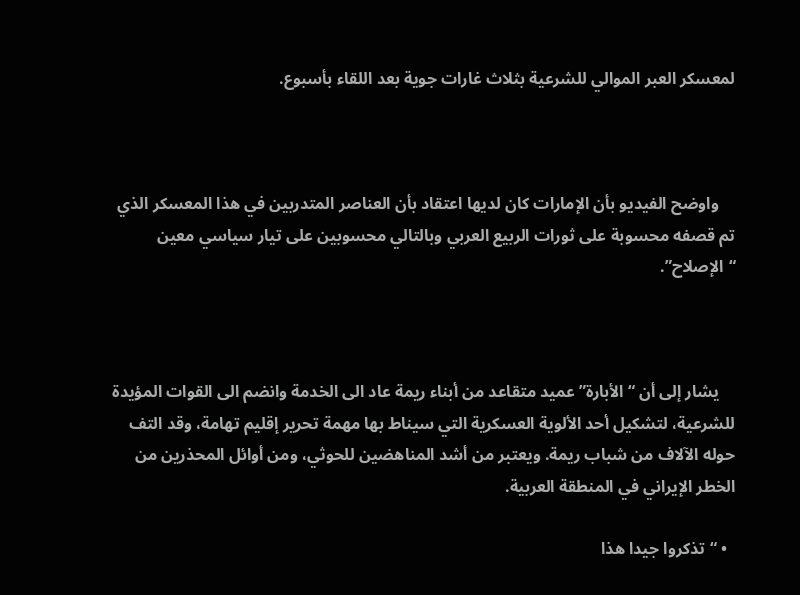لمعسكر العبر الموالي للشرعية بثلاث غارات جوية بعد اللقاء بأسبوع.



    واوضح الفيديو بأن الإمارات كان لديها اعتقاد بأن العناصر المتدربين في هذا المعسكر الذي تم قصفه محسوبة على ثورات الربيع العربي وبالتالي محسوبين على تيار سياسي معين “الإصلاح”.



    يشار إلى أن “الأبارة” عميد متقاعد من أبناء ريمة عاد الى الخدمة وانضم الى القوات المؤيدة للشرعية، لتشكيل أحد الألوية العسكرية التي سيناط بها مهمة تحرير إقليم تهامة، وقد التف حوله الآلاف من شباب ريمة. ويعتبر من أشد المناهضين للحوثي، ومن أوائل المحذرين من الخطر الإيراني في المنطقة العربية.

  • “تذكروا جيدا هذا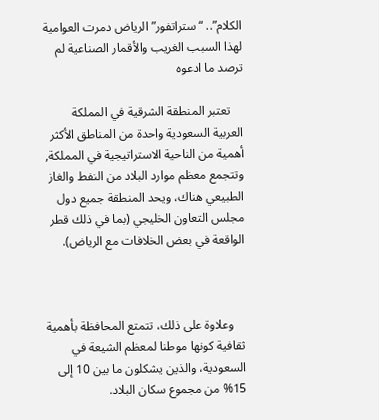الكلام”.. “ستراتفور” الرياض دمرت العوامية لهذا السبب الغريب والأقمار الصناعية لم ترصد ما ادعوه

    تعتبر المنطقة الشرقية في المملكة العربية السعودية واحدة من المناطق الأكثر أهمية من الناحية الاستراتيجية في المملكة, وتتجمع معظم موارد البلاد من النفط والغاز الطبيعي هناك، ويحد المنطقة جميع دول مجلس التعاون الخليجي (بما في ذلك قطر الواقعة في بعض الخلافات مع الرياض).



    وعلاوة على ذلك، تتمتع المحافظة بأهمية ثقافية كونها موطنا لمعظم الشيعة في السعودية، والذين يشكلون ما بين 10 إلى 15% من مجموع سكان البلاد.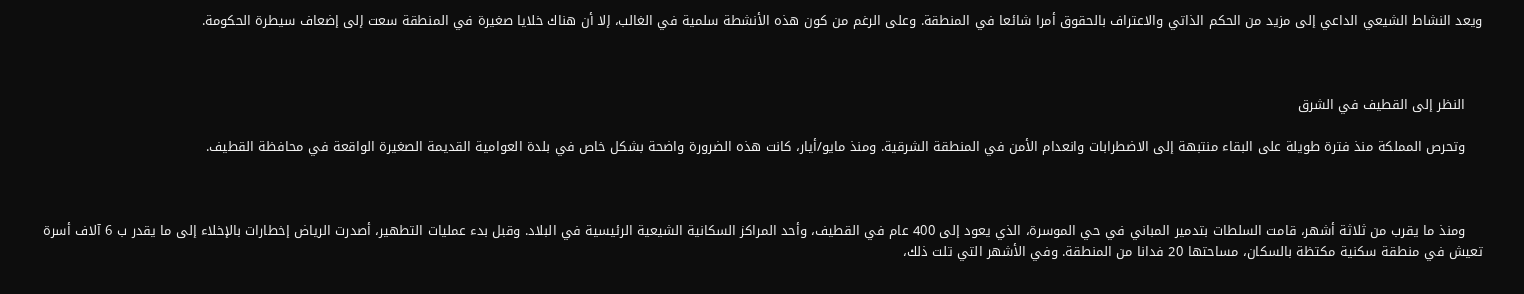ويعد النشاط الشيعي الداعي إلى مزيد من الحكم الذاتي والاعتراف بالحقوق أمرا شائعا في المنطقة. وعلى الرغم من كون هذه الأنشطة سلمية في الغالب، إلا أن هناك خلايا صغيرة في المنطقة سعت إلى إضعاف سيطرة الحكومة.



    النظر إلى القطيف في الشرق

    وتحرص المملكة منذ فترة طويلة على البقاء منتبهة إلى الاضطرابات وانعدام الأمن في المنطقة الشرقية. ومنذ مايو/أيار، كانت هذه الضرورة واضحة بشكل خاص في بلدة العوامية القديمة الصغيرة الواقعة في محافظة القطيف.



    ومنذ ما يقرب من ثلاثة أشهر، قامت السلطات بتدمير المباني في حي الموسرة، الذي يعود إلى 400 عام في القطيف، وأحد المراكز السكانية الشيعية الرئيسية في البلاد. وقبل بدء عمليات التطهير، أصدرت الرياض إخطارات بالإخلاء إلى ما يقدر ب 6 آلاف أسرة تعيش في منطقة سكنية مكتظة بالسكان، مساحتها 20 فدانا من المنطقة. وفي الأشهر التي تلت ذلك،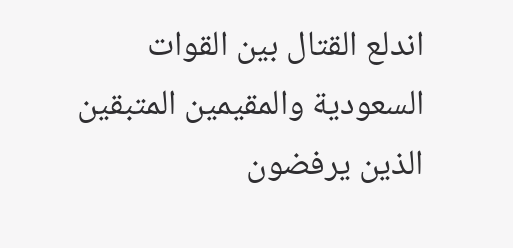اندلع القتال بين القوات السعودية والمقيمين المتبقين الذين يرفضون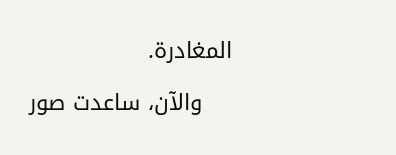المغادرة.

    والآن، ساعدت صور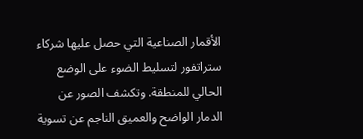الأقمار الصناعية التي حصل عليها شركاء ستراتفور لتسليط الضوء على الوضع الحالي للمنطقة. وتكشف الصور عن الدمار الواضح والعميق الناجم عن تسوية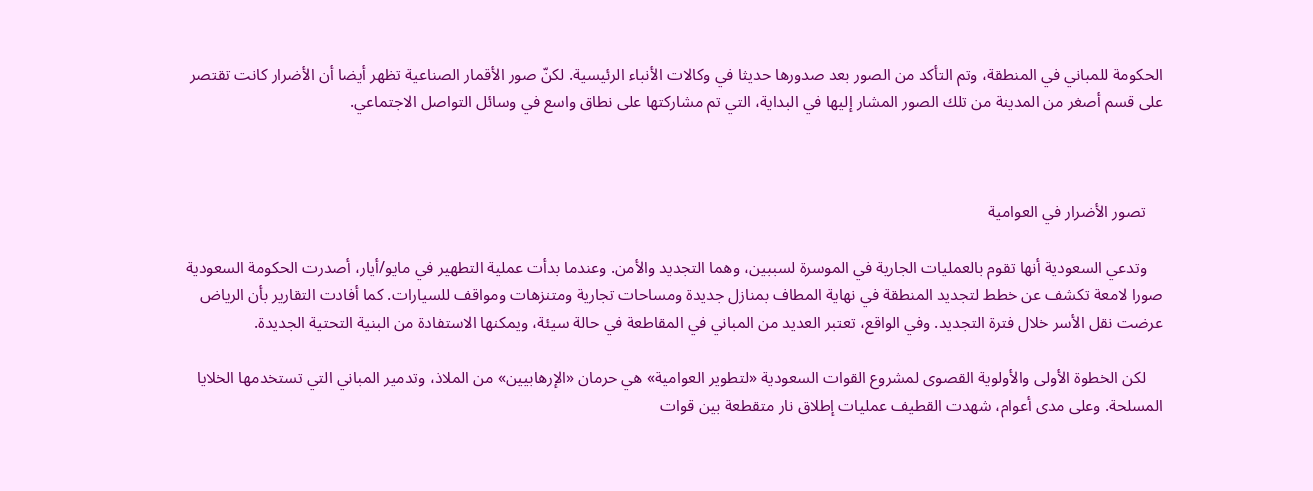الحكومة للمباني في المنطقة، وتم التأكد من الصور بعد صدورها حديثا في وكالات الأنباء الرئيسية. لكنّ صور الأقمار الصناعية تظهر أيضا أن الأضرار كانت تقتصر على قسم أصغر من المدينة من تلك الصور المشار إليها في البداية، التي تم مشاركتها على نطاق واسع في وسائل التواصل الاجتماعي.



    تصور الأضرار في العوامية

    وتدعي السعودية أنها تقوم بالعمليات الجارية في الموسرة لسببين، وهما التجديد والأمن. وعندما بدأت عملية التطهير في مايو/أيار، أصدرت الحكومة السعودية صورا لامعة تكشف عن خطط لتجديد المنطقة في نهاية المطاف بمنازل جديدة ومساحات تجارية ومتنزهات ومواقف للسيارات. كما أفادت التقارير بأن الرياض عرضت نقل الأسر خلال فترة التجديد. وفي الواقع، تعتبر العديد من المباني في المقاطعة في حالة سيئة، ويمكنها الاستفادة من البنية التحتية الجديدة.

    لكن الخطوة الأولى والأولوية القصوى لمشروع القوات السعودية «لتطوير العوامية» هي حرمان «الإرهابيين» من الملاذ، وتدمير المباني التي تستخدمها الخلايا المسلحة. وعلى مدى أعوام، شهدت القطيف عمليات إطلاق نار متقطعة بين قوات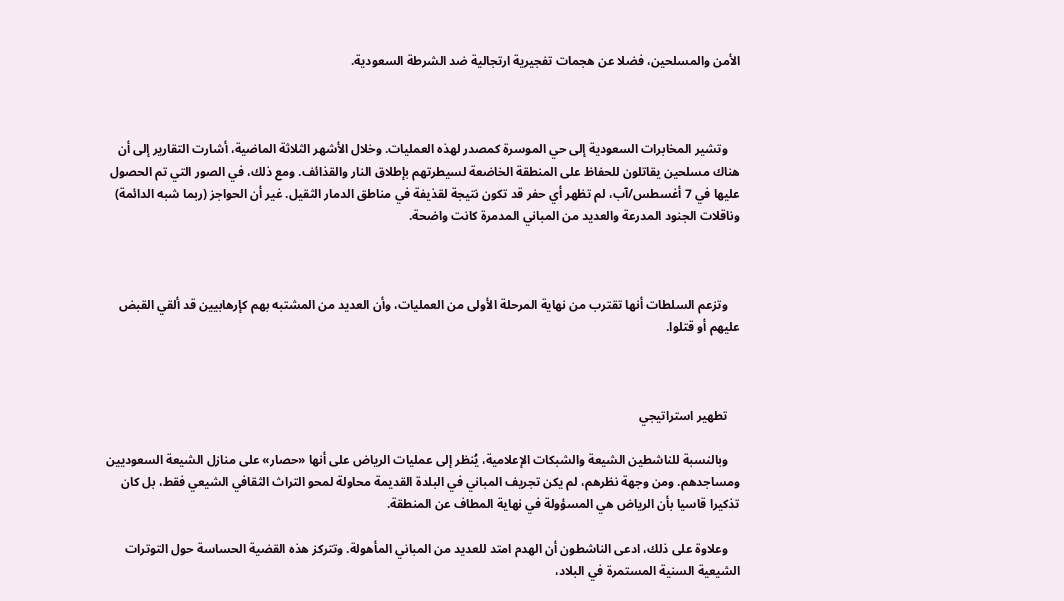الأمن والمسلحين، فضلا عن هجمات تفجيرية ارتجالية ضد الشرطة السعودية.



    وتشير المخابرات السعودية إلى حي الموسرة كمصدر لهذه العمليات. وخلال الأشهر الثلاثة الماضية، أشارت التقارير إلى أن هناك مسلحين يقاتلون للحفاظ على المنطقة الخاضعة لسيطرتهم بإطلاق النار والقذائف. ومع ذلك، في الصور التي تم الحصول عليها في 7 أغسطس/آب، لم تظهر أي حفر قد تكون نتيجة لقذيفة في مناطق الدمار الثقيل. غير أن الحواجز (ربما شبه الدائمة) وناقلات الجنود المدرعة والعديد من المباني المدمرة كانت واضحة.



    وتزعم السلطات أنها تقترب من نهاية المرحلة الأولى من العمليات، وأن العديد من المشتبه بهم كإرهابيين قد ألقي القبض عليهم أو قتلوا.



    تطهير استراتيجي

    وبالنسبة للناشطين الشيعة والشبكات الإعلامية، يُنظر إلى عمليات الرياض على أنها «حصار» على منازل الشيعة السعوديين ومساجدهم. ومن وجهة نظرهم، لم يكن تجريف المباني في البلدة القديمة محاولة لمحو التراث الثقافي الشيعي فقط، بل كان تذكيرا قاسيا بأن الرياض هي المسؤولة في نهاية المطاف عن المنطقة.

    وعلاوة على ذلك، ادعى الناشطون أن الهدم امتد للعديد من المباني المأهولة. وتتركز هذه القضية الحساسة حول التوترات الشيعية السنية المستمرة في البلاد،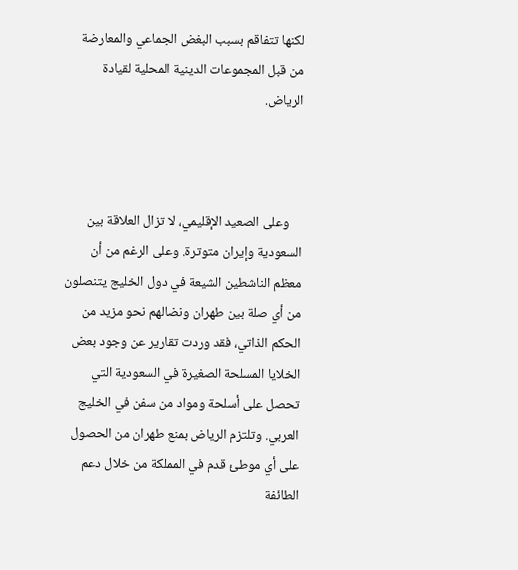لكنها تتفاقم بسبب البغض الجماعي والمعارضة من قبل المجموعات الدينية المحلية لقيادة الرياض.



    وعلى الصعيد الإقليمي، لا تزال العلاقة بين السعودية وإيران متوترة. وعلى الرغم من أن معظم الناشطين الشيعة في دول الخليج يتنصلون من أي صلة بين طهران ونضالهم نحو مزيد من الحكم الذاتي، فقد وردت تقارير عن وجود بعض الخلايا المسلحة الصغيرة في السعودية التي تحصل على أسلحة ومواد من سفن في الخليج العربي. وتلتزم الرياض بمنع طهران من الحصول على أي موطئ قدم في المملكة من خلال دعم الطائفة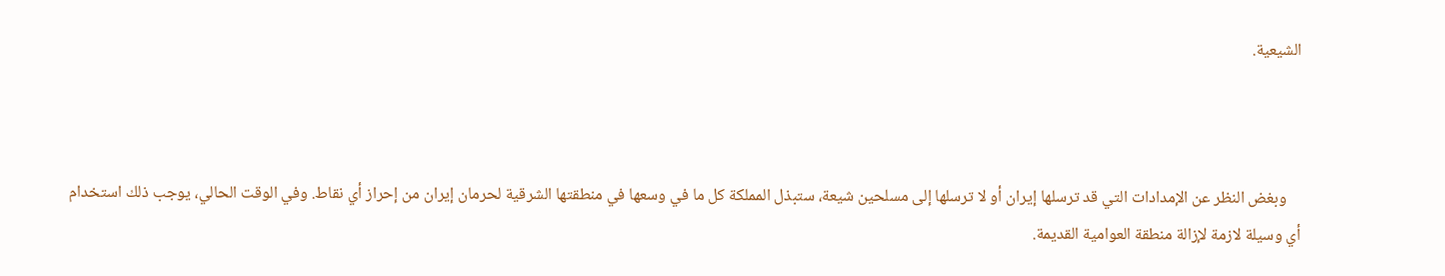الشيعية.



    وبغض النظر عن الإمدادات التي قد ترسلها إيران أو لا ترسلها إلى مسلحين شيعة، ستبذل المملكة كل ما في وسعها في منطقتها الشرقية لحرمان إيران من إحراز أي نقاط. وفي الوقت الحالي، يوجب ذلك استخدام أي وسيلة لازمة لإزالة منطقة العوامية القديمة.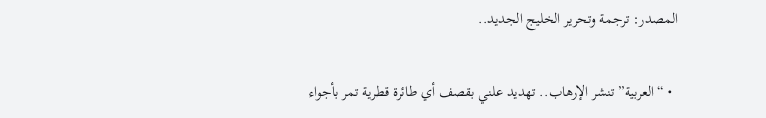المصدر: ترجمة وتحرير الخليج الجديد..

  • “العربية” تنشر الإرهاب.. تهديد علني بقصف أي طائرة قطرية تمر بأجواء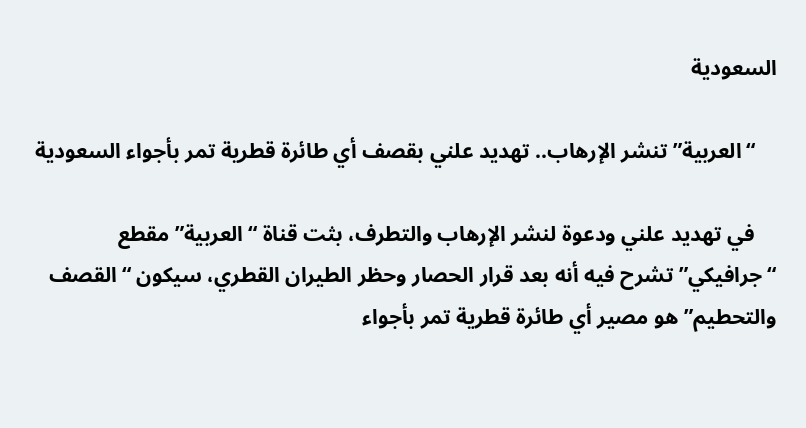السعودية

    “العربية” تنشر الإرهاب.. تهديد علني بقصف أي طائرة قطرية تمر بأجواء السعودية

    في تهديد علني ودعوة لنشر الإرهاب والتطرف، بثت قناة “العربية” مقطع “جرافيكي” تشرح فيه أنه بعد قرار الحصار وحظر الطيران القطري، سيكون “القصف والتحطيم” هو مصير أي طائرة قطرية تمر بأجواء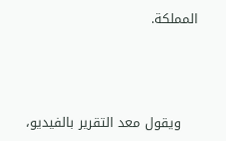المملكة.



    ويقول معد التقرير بالفيديو،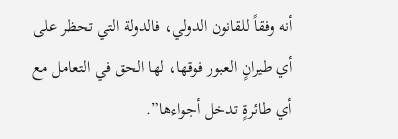أنه وفقاً للقانون الدولي، فالدولة التي تحظر على أي طيرانٍ العبور فوقها، لها الحق في التعامل مع أي طائرةٍ تدخل أجواءها”.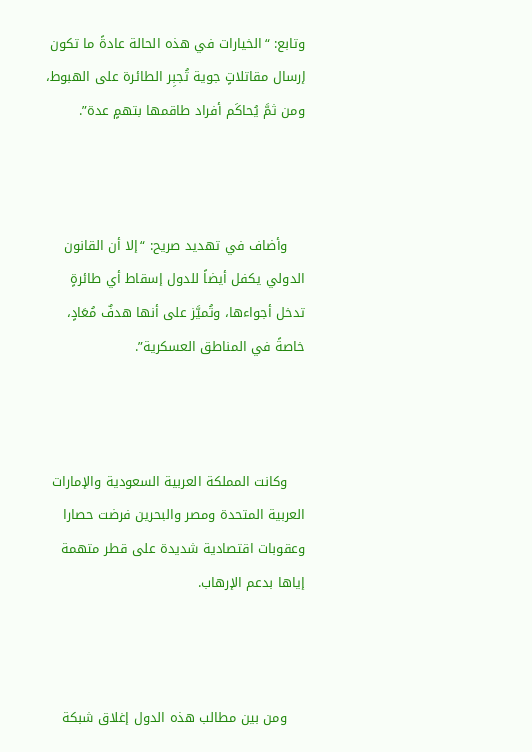وتابع: “الخيارات في هذه الحالة عادةً ما تكون إرسال مقاتلاتٍ جوية تُجبِر الطائرة على الهبوط، ومن ثمَّ يُحاكَم أفراد طاقمها بتهمٍ عدة”.



    وأضاف في تهديد صريح: “إلا أن القانون الدولي يكفل أيضاً للدول إسقاط أي طائرةٍ تدخل أجواءها، وتُميَّز على أنها هدفٌ مُعَادٍ، خاصةً في المناطق العسكرية”.



    وكانت المملكة العربية السعودية والإمارات العربية المتحدة ومصر والبحرين فرضت حصارا وعقوبات اقتصادية شديدة على قطر متهمة إياها بدعم الإرهاب.



    ومن بين مطالب هذه الدول إغلاق شبكة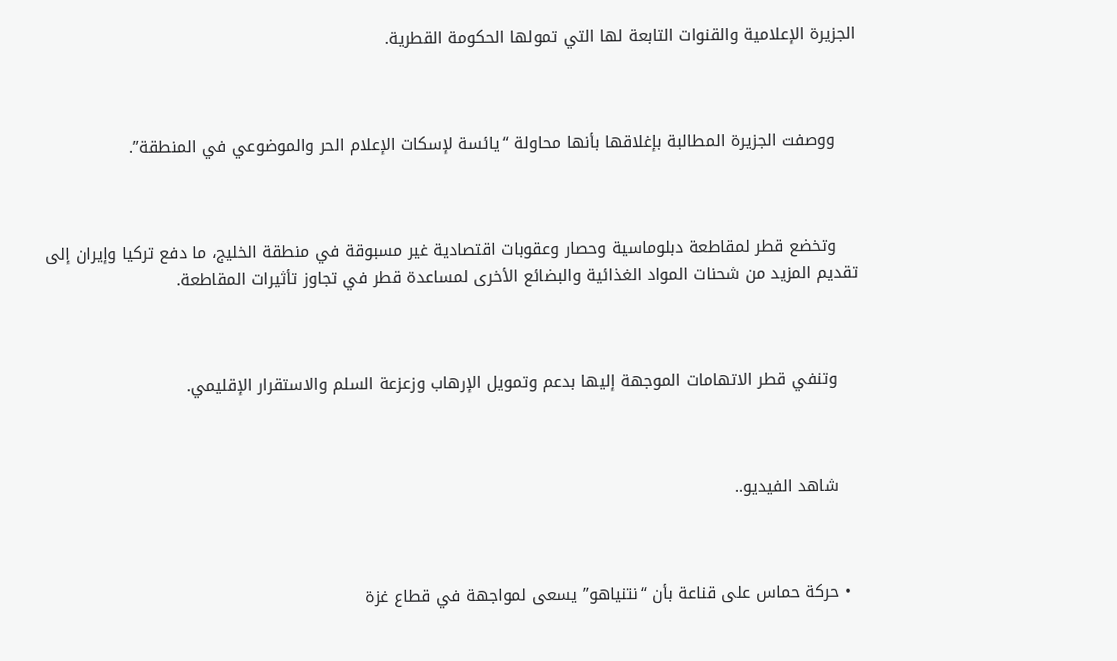الجزيرة الإعلامية والقنوات التابعة لها التي تمولها الحكومة القطرية.



    ووصفت الجزيرة المطالبة بإغلاقها بأنها محاولة “يائسة لإسكات الإعلام الحر والموضوعي في المنطقة”.



    وتخضع قطر لمقاطعة دبلوماسية وحصار وعقوبات اقتصادية غير مسبوقة في منطقة الخليج، ما دفع تركيا وإيران إلى تقديم المزيد من شحنات المواد الغذائية والبضائع الأخرى لمساعدة قطر في تجاوز تأثيرات المقاطعة.



    وتنفي قطر الاتهامات الموجهة إليها بدعم وتمويل الإرهاب وزعزعة السلم والاستقرار الإقليمي.



    شاهد الفيديو..



  • حركة حماس على قناعة بأن “نتنياهو” يسعى لمواجهة في قطاع غزة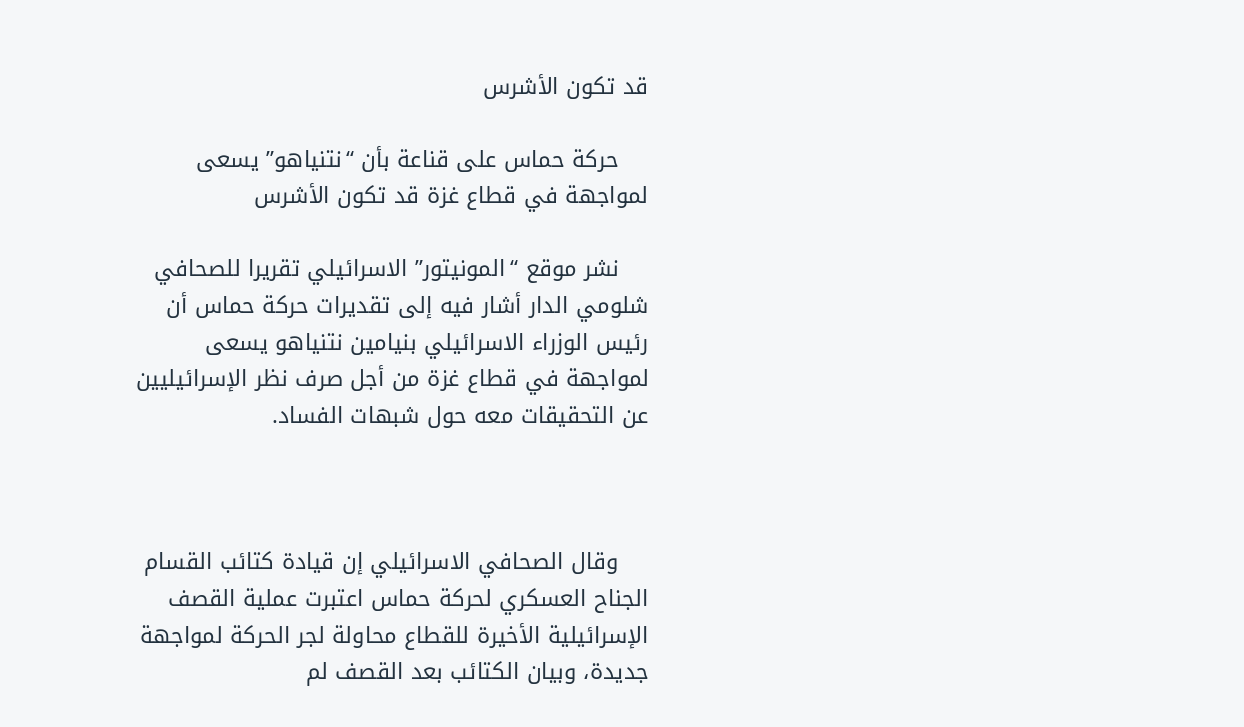قد تكون الأشرس

    حركة حماس على قناعة بأن “نتنياهو” يسعى لمواجهة في قطاع غزة قد تكون الأشرس

    نشر موقع “المونيتور” الاسرائيلي تقريرا للصحافي شلومي الدار أشار فيه إلى تقديرات حركة حماس أن رئيس الوزراء الاسرائيلي بنيامين نتنياهو يسعى لمواجهة في قطاع غزة من أجل صرف نظر الإسرائيليين عن التحقيقات معه حول شبهات الفساد.



    وقال الصحافي الاسرائيلي إن قيادة كتائب القسام الجناح العسكري لحركة حماس اعتبرت عملية القصف الإسرائيلية الأخيرة للقطاع محاولة لجر الحركة لمواجهة جديدة، وبيان الكتائب بعد القصف لم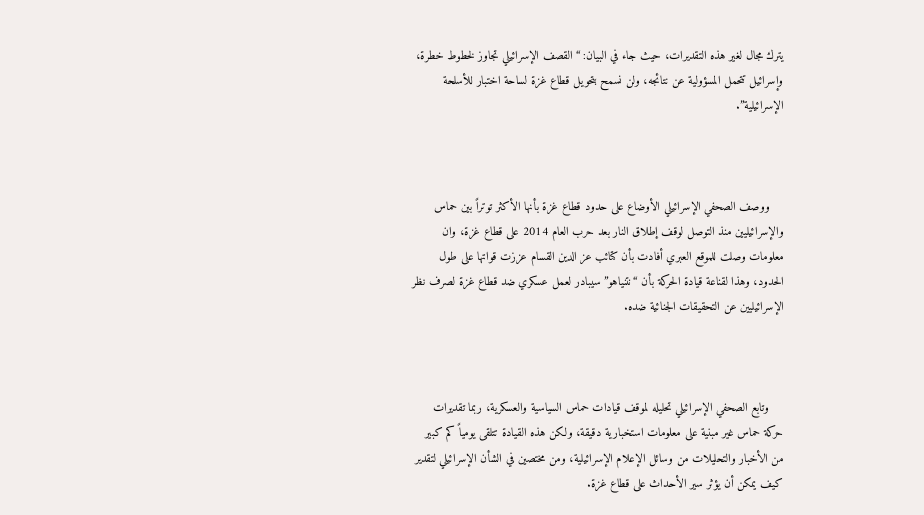يترك مجال لغير هذه التقديرات، حيث جاء في البيان: “القصف الإسرائيلي تجاوز لخطوط خطرة، وإسرائيل تتحمل المسؤولية عن نتائجه، ولن نسمح بتحويل قطاع غزة لساحة اختبار للأسلحة الإسرائيلية”.



    ووصف الصحفي الإسرائيلي الأوضاع على حدود قطاع غزة بأنها الأكثر توتراً بين حماس والإسرائيليين منذ التوصل لوقف إطلاق النار بعد حرب العام 2014 على قطاع غزة، وان معلومات وصلت للموقع العبري أفادت بأن كتائب عز الدين القسام عززت قواتها على طول الحدود، وهذا لقناعة قيادة الحركة بأن “نتنياهو” سيبادر لعمل عسكري ضد قطاع غزة لصرف نظر الإسرائيليين عن التحقيقات الجنائية ضده.



    وتابع الصحفي الإسرائيلي تحليله لموقف قيادات حماس السياسية والعسكرية، ربما تقديرات حركة حماس غير مبنية على معلومات استخبارية دقيقة، ولكن هذه القيادة تتلقى يومياً كم كبير من الأخبار والتحليلات من وسائل الإعلام الإسرائيلية، ومن مختصين في الشأن الإسرائيلي لتقدير كيف يمكن أن يؤثر سير الأحداث على قطاع غزة.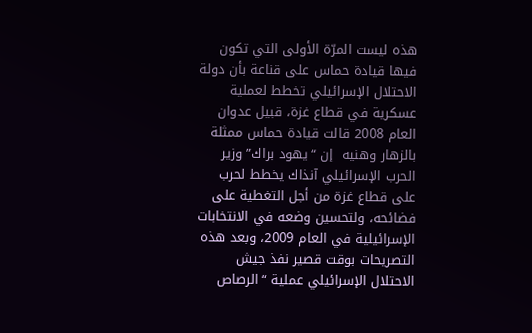هذه ليست المرّة الأولى التي تكون فيها قيادة حماس على قناعة بأن دولة الاحتلال الإسرائيلي تخطط لعملية عسكرية في قطاع غزة، قبيل عدوان العام 2008 قالت قيادة حماس ممثلة بالزهار وهنيه  إن “يهود براك” وزير الحرب الإسرائيلي آنذاك يخطط لحرب على قطاع غزة من أجل التغطية على فضائحه، ولتحسين وضعه في الانتخابات الإسرائيلية في العام 2009، وبعد هذه التصريحات بوقت قصير نفذ جيش الاحتلال الإسرائيلي عملية “الرصاص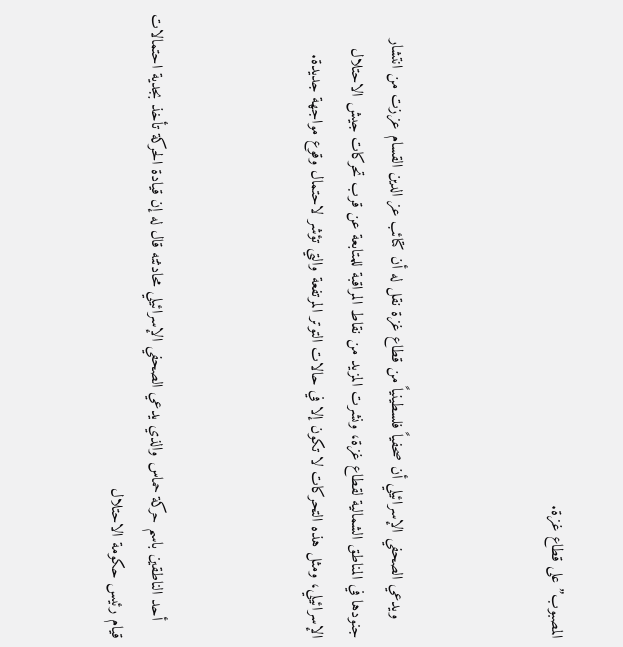المصبوب” على قطاع غزة.



    ويدعي الصحفي الإسرائيلي أن صحفياً فلسطينياً من قطاع غزة نقل له أن كتائب عز الدين القسام عززت من انتشار جنودها في المناطق الشمالية لقطاع غزة، ونشرت المزيد من نقاط المراقبة للمتابعة عن قرب تحركات جيش الاحتلال الإسرائيلي، ومثل هذه التحركات لا تكون إلا في حالات التوتر المرتفعة والتي تؤشر لاحتمال وقوع مواجهة جديدة.



    أحد الناطقين باسم حركة حماس والذي يدعي الصحفي الإسرائيلي محادثته قال له إن قيادة الحركة تأخذ بجدية احتمالات قيام رئيس حكومة الاحتلال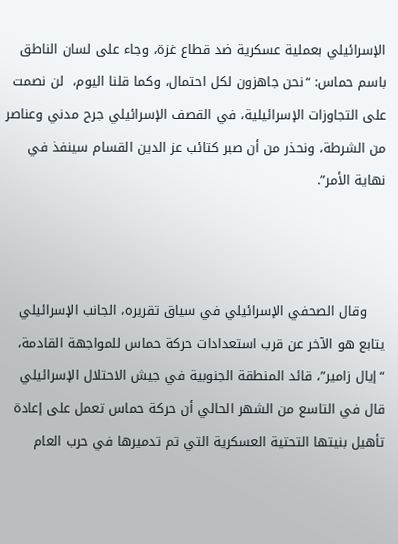الإسرائيلي بعملية عسكرية ضد قطاع غزة، وجاء على لسان الناطق باسم حماس: “نحن جاهزون لكل احتمال، وكما قلنا اليوم،  لن نصمت على التجاوزات الإسرائيلية، في القصف الإسرائيلي جرح مدني وعناصر من الشرطة، ونحذر من أن صبر كتائب عز الدين القسام سينفذ في نهاية الأمر”.



    وقال الصحفي الإسرائيلي في سياق تقريره، الجانب الإسرائيلي يتابع هو الآخر عن قرب استعدادات حركة حماس للمواجهة القادمة، “إيال زامير”، قائد المنطقة الجنوبية في جيش الاحتلال الإسرائيلي قال في التاسع من الشهر الحالي أن حركة حماس تعمل على إعادة تأهيل بنيتها التحتية العسكرية التي تم تدميرها في حرب العام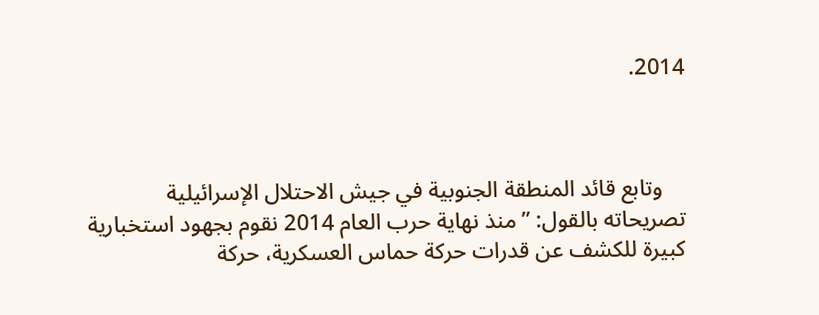2014.



    وتابع قائد المنطقة الجنوبية في جيش الاحتلال الإسرائيلية تصريحاته بالقول: ” منذ نهاية حرب العام 2014 نقوم بجهود استخبارية كبيرة للكشف عن قدرات حركة حماس العسكرية، حركة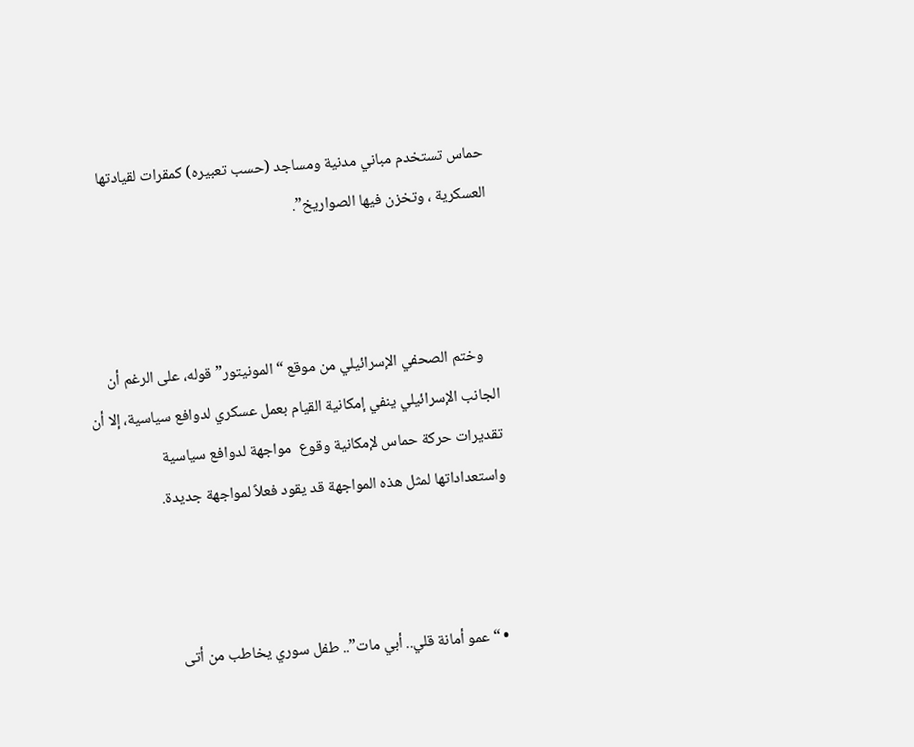حماس تستخدم مباني مدنية ومساجد (حسب تعبيره) كمقرات لقيادتها العسكرية ، وتخزن فيها الصواريخ”.



    وختم الصحفي الإسرائيلي من موقع “المونيتور” قوله، على الرغم أن الجانب الإسرائيلي ينفي إمكانية القيام بعمل عسكري لدوافع سياسية، إلا أن تقديرات حركة حماس لإمكانية وقوع  مواجهة لدوافع سياسية واستعداداتها لمثل هذه المواجهة قد يقود فعلاً لمواجهة جديدة.



  • “عمو أمانة قلي.. أبي مات”.. طفل سوري يخاطب من أتى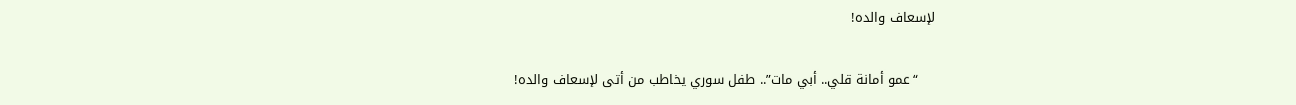لإسعاف والده!

    “عمو أمانة قلي.. أبي مات”.. طفل سوري يخاطب من أتى لإسعاف والده!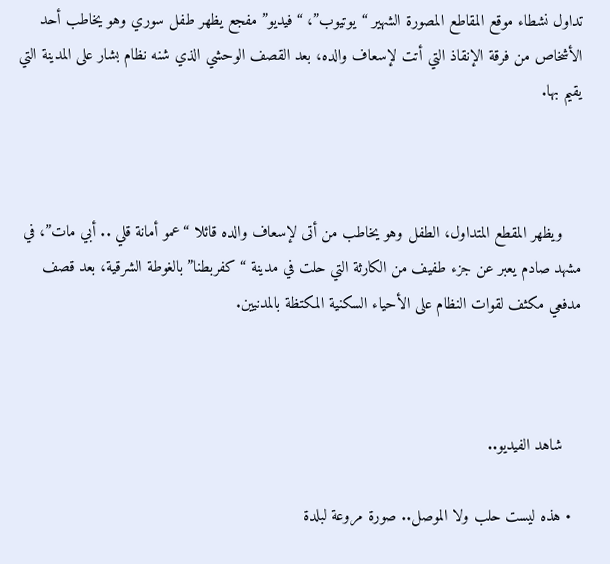تداول نشطاء موقع المقاطع المصورة الشهير “يوتيوب”، “فيديو” مفجع يظهر طفل سوري وهو يخاطب أحد الأشخاص من فرقة الإنقاذ التي أتت لإسعاف والده، بعد القصف الوحشي الذي شنه نظام بشار على المدينة التي يقيم بها.



    ويظهر المقطع المتداول، الطفل وهو يخاطب من أتى لإسعاف والده قائلا “عمو أمانة قلي .. أبي مات”، في مشهد صادم يعبر عن جزء طفيف من الكارثة التي حلت في مدينة “كفربطنا” بالغوطة الشرقية، بعد قصف مدفعي مكثف لقوات النظام على الأحياء السكنية المكتظة بالمدنيين.



    شاهد الفيديو..

  • هذه ليست حلب ولا الموصل.. صورة مروعة لبلدة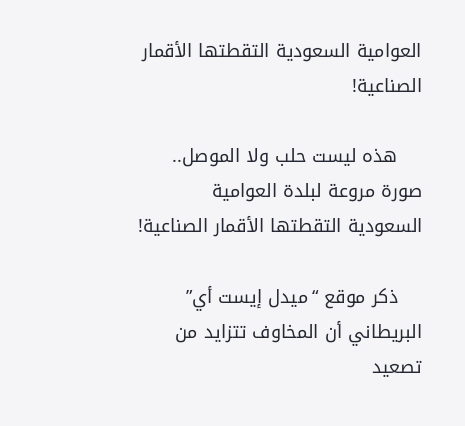العوامية السعودية التقطتها الأقمار الصناعية!

    هذه ليست حلب ولا الموصل.. صورة مروعة لبلدة العوامية السعودية التقطتها الأقمار الصناعية!

    ذكر موقع “ميدل إيست أي” البريطاني أن المخاوف تتزايد من تصعيد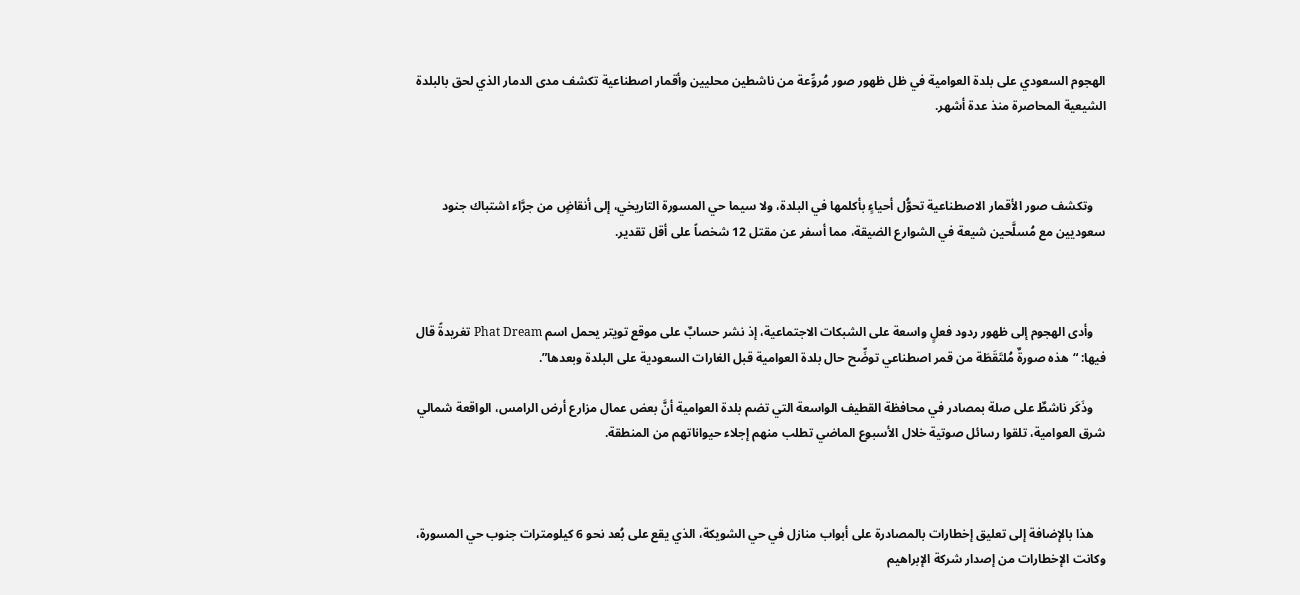الهجوم السعودي على بلدة العوامية في ظل ظهور صور مُروِّعة من ناشطين محليين وأقمار اصطناعية تكشف مدى الدمار الذي لحق بالبلدة الشيعية المحاصرة منذ عدة أشهر.



    وتكشف صور الأقمار الاصطناعية تحوُّل أحياءٍ بأكلمها في البلدة، ولا سيما حي المسورة التاريخي، إلى أنقاضٍ من جرَّاء اشتباك جنود سعوديين مع مُسلَّحين شيعة في الشوارع الضيقة، مما أسفر عن مقتل 12 شخصاً على أقل تقدير.



    وأدى الهجوم إلى ظهور ردود فعلٍ واسعة على الشبكات الاجتماعية، إذ نشر حسابٌ على موقع تويتر يحمل اسم Phat Dream تغريدةً قال فيها: “هذه صورةٌ مُلتَقَطَة من قمر اصطناعي توضِّح حال بلدة العوامية قبل الغارات السعودية على البلدة وبعدها”.

    وذَكَر ناشطٌ على صلة بمصادر في محافظة القطيف الواسعة التي تضم بلدة العوامية أنَّ بعض عمال مزارع أرض الرامس، الواقعة شمالي شرق العوامية، تلقوا رسائل صوتية خلال الأسبوع الماضي تطلب منهم إجلاء حيواناتهم من المنطقة.



    هذا بالإضافة إلى تعليق إخطارات بالمصادرة على أبواب منازل في حي الشويكة، الذي يقع على بُعد نحو 6 كيلومترات جنوب حي المسورة، وكانت الإخطارات من إصدار شركة الإبراهيم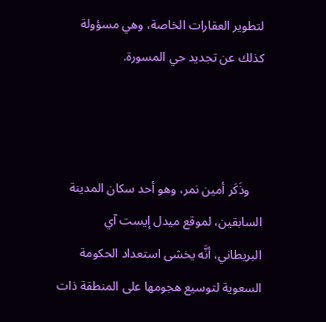لتطوير العقارات الخاصة، وهي مسؤولة كذلك عن تجديد حي المسورة.



    وذَكَر أمين نمر، وهو أحد سكان المدينة السابقين، لموقع ميدل إيست آي البريطاني، أنَّه يخشى استعداد الحكومة السعوية لتوسيع هجومها على المنطقة ذات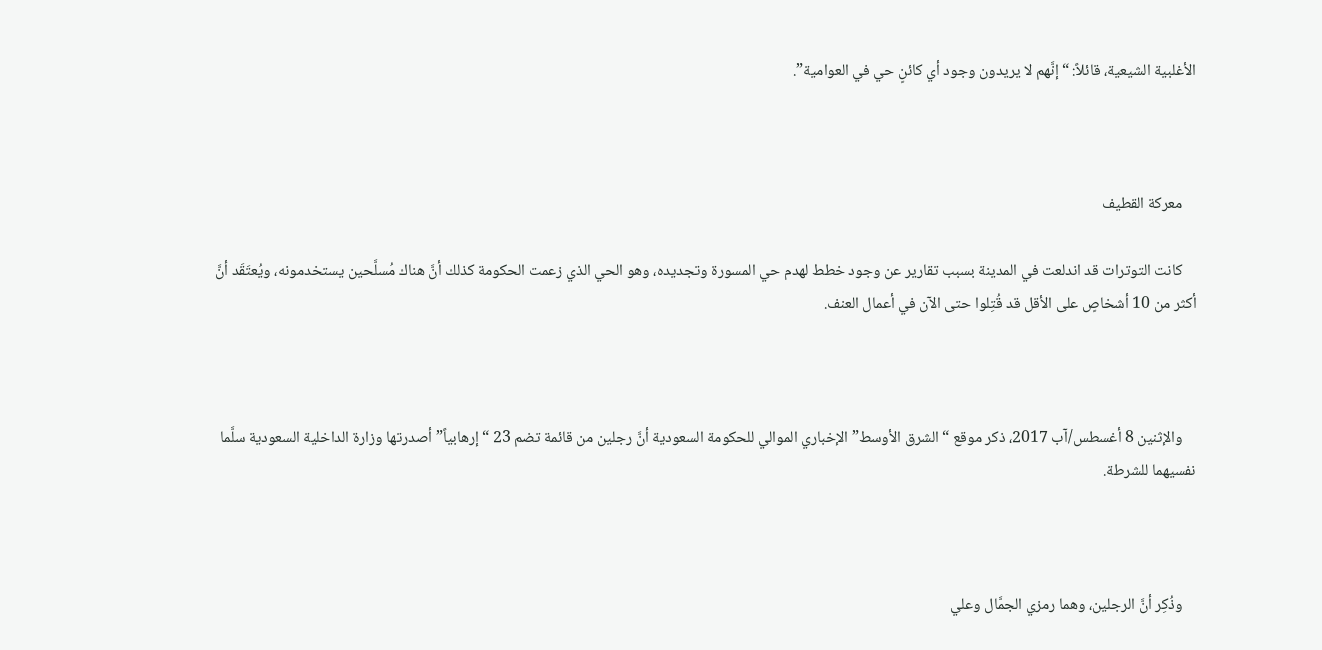الأغلبية الشيعية، قائلاً: “إنَّهم لا يريدون وجود أي كائنٍ حي في العوامية”.



    معركة القطيف

    كانت التوترات قد اندلعت في المدينة بسبب تقارير عن وجود خطط لهدم حي المسورة وتجديده، وهو الحي الذي زعمت الحكومة كذلك أنَّ هناك مُسلَّحين يستخدمونه، ويُعتَقَد أنَّ أكثر من 10 أشخاصٍ على الأقل قد قُتِلوا حتى الآن في أعمال العنف.



    والإثنين 8 أغسطس/آب 2017، ذكر موقع “الشرق الأوسط” الإخباري الموالي للحكومة السعودية أنَّ رجلين من قائمة تضم 23 “إرهابياً” أصدرتها وزارة الداخلية السعودية سلَّما نفسيهما للشرطة.



    وذُكِر أنَّ الرجلين، وهما رمزي الجمَّال وعلي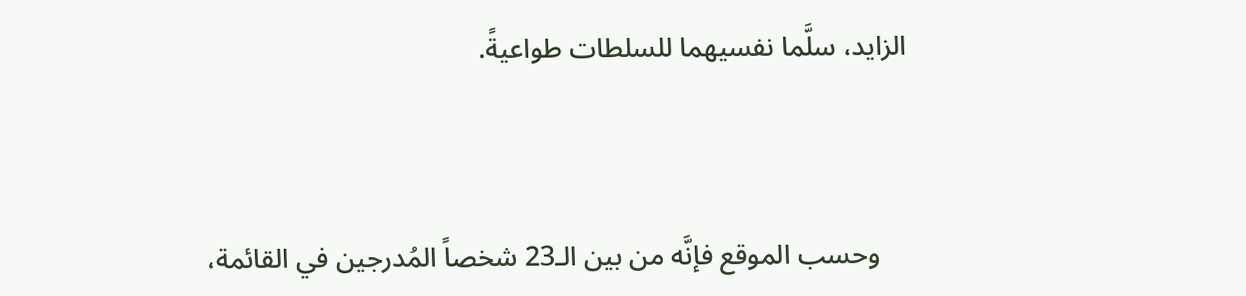الزايد، سلَّما نفسيهما للسلطات طواعيةً.



    وحسب الموقع فإنَّه من بين الـ23 شخصاً المُدرجين في القائمة،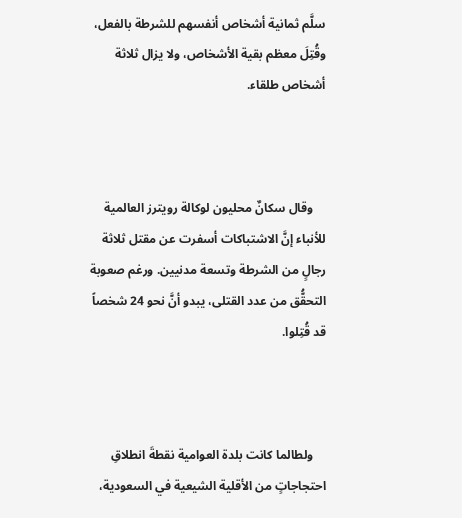سلَّم ثمانية أشخاص أنفسهم للشرطة بالفعل، وقُتِلَ معظم بقية الأشخاص، ولا يزال ثلاثة أشخاص طلقاء.



    وقال سكانٌ محليون لوكالة رويترز العالمية للأنباء إنَّ الاشتباكات أسفرت عن مقتل ثلاثة رجالٍ من الشرطة وتسعة مدنيين. ورغم صعوبة التحقُّق من عدد القتلى، يبدو أنَّ نحو 24 شخصاً قد قُتِلوا.



    ولطالما كانت بلدة العوامية نقطةَ انطلاقِ احتجاجاتٍ من الأقلية الشيعية في السعودية،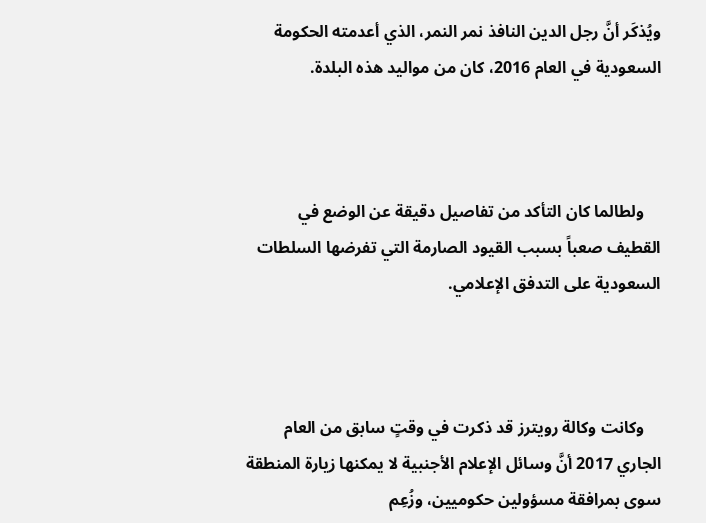ويُذكَر أنَّ رجل الدين النافذ نمر النمر، الذي أعدمته الحكومة السعودية في العام 2016، كان من مواليد هذه البلدة.



    ولطالما كان التأكد من تفاصيل دقيقة عن الوضع في القطيف صعباً بسبب القيود الصارمة التي تفرضها السلطات السعودية على التدفق الإعلامي.



    وكانت وكالة رويترز قد ذكرت في وقتٍ سابق من العام الجاري 2017 أنَّ وسائل الإعلام الأجنبية لا يمكنها زيارة المنطقة سوى بمرافقة مسؤولين حكوميين، وزُعِم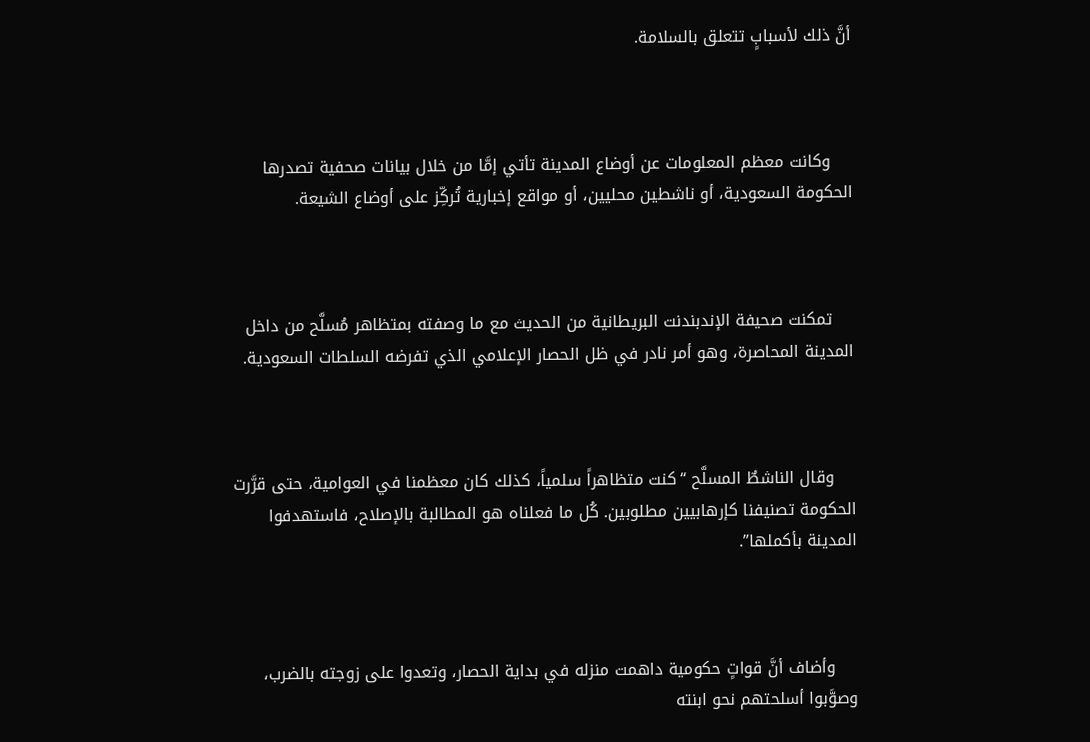أنَّ ذلك لأسبابٍ تتعلق بالسلامة.



    وكانت معظم المعلومات عن أوضاع المدينة تأتي إمَّا من خلال بيانات صحفية تصدرها الحكومة السعودية، أو ناشطين محليين، أو مواقع إخبارية تُركِّز على أوضاع الشيعة.



    تمكنت صحيفة الإندبندنت البريطانية من الحديث مع ما وصفته بمتظاهر مُسلَّح من داخل المدينة المحاصرة، وهو أمر نادر في ظل الحصار الإعلامي الذي تفرضه السلطات السعودية.



    وقال الناشطٌ المسلَّح “كنت متظاهراً سلمياً، كذلك كان معظمنا في العوامية، حتى قرَّرت الحكومة تصنيفنا كإرهابيين مطلوبين. كُل ما فعلناه هو المطالبة بالإصلاح، فاستهدفوا المدينة بأكملها”.



    وأضاف أنَّ قواتٍ حكومية داهمت منزله في بداية الحصار، وتعدوا على زوجته بالضرب، وصوَّبوا أسلحتهم نحو ابنته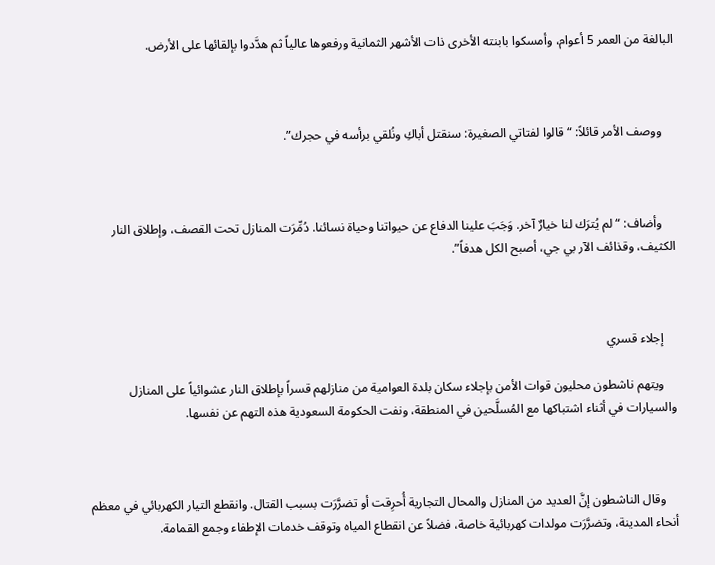البالغة من العمر 5 أعوام، وأمسكوا بابنته الأخرى ذات الأشهر الثمانية ورفعوها عالياً ثم هدَّدوا بإلقائها على الأرض.



    ووصف الأمر قائلاً: “قالوا لفتاتي الصغيرة: سنقتل أباكِ ونُلقي برأسه في حجرك”.



    وأضاف: “لم يُترَك لنا خيارٌ آخر. وَجَبَ علينا الدفاع عن حيواتنا وحياة نسائنا. دُمِّرَت المنازل تحت القصف، وإطلاق النار الكثيف، وقذائف الآر بي جي، أصبح الكل هدفاً”.



    إجلاء قسري

    ويتهم ناشطون محليون قوات الأمن بإجلاء سكان بلدة العوامية من منازلهم قسراً بإطلاق النار عشوائياً على المنازل والسيارات في أثناء اشتباكها مع المُسلَّحين في المنطقة، ونفت الحكومة السعودية هذه التهم عن نفسها.



    وقال الناشطون إنَّ العديد من المنازل والمحال التجارية أُحرِقت أو تضرَّرَت بسبب القتال. وانقطع التيار الكهربائي في معظم أنحاء المدينة، وتضرَّرَت مولدات كهربائية خاصة، فضلاً عن انقطاع المياه وتوقف خدمات الإطفاء وجمع القمامة.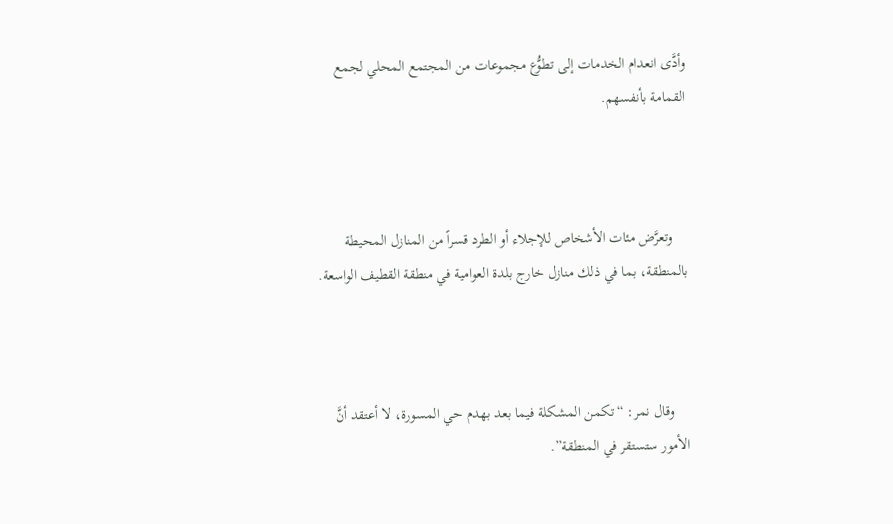وأدَّى انعدام الخدمات إلى تطوُّع مجموعات من المجتمع المحلي لجمع القمامة بأنفسهم.



    وتعرَّض مئات الأشخاص للإجلاء أو الطرد قسراً من المنازل المحيطة بالمنطقة، بما في ذلك منازل خارج بلدة العوامية في منطقة القطيف الواسعة.



    وقال نمر: “تكمن المشكلة فيما بعد بهدم حي المسورة، لا أعتقد أنَّ الأمور ستستقر في المنطقة”.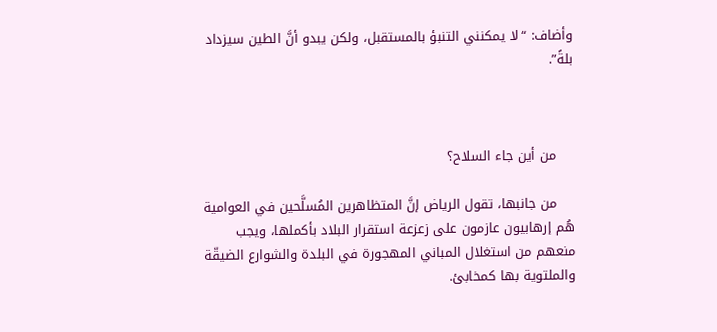وأضاف: “لا يمكنني التنبؤ بالمستقبل، ولكن يبدو أنَّ الطين سيزداد بلةً”.



    من أين جاء السلاح؟

    من جانبها، تقول الرياض إنَّ المتظاهرين المُسلَّحين في العوامية هُم إرهابيون عازمون على زعزعة استقرار البلاد بأكملها، ويجب منعهم من استغلال المباني المهجورة في البلدة والشوارع الضيقّة والملتوية بها كمخابئ.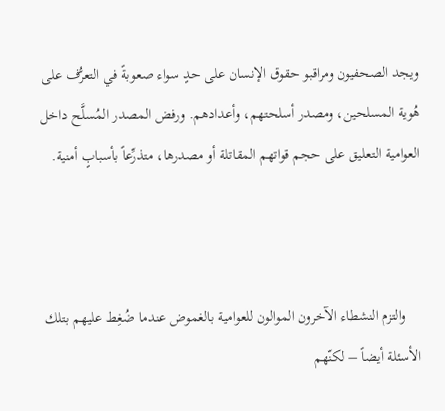ويجد الصحفيون ومراقبو حقوق الإنسان على حدٍ سواء صعوبةً في التعرُّف على هُوية المسلحين، ومصدر أسلحتهم، وأعدادهم. ورفض المصدر المُسلَّح داخل العوامية التعليق على حجم قواتهم المقاتلة أو مصدرها، متذرِّعاً بأسبابٍ أمنية.



    والتزم النشطاء الآخرون الموالون للعوامية بالغموض عندما ضُغِط عليهم بتلك الأسئلة أيضاً – لكنّهم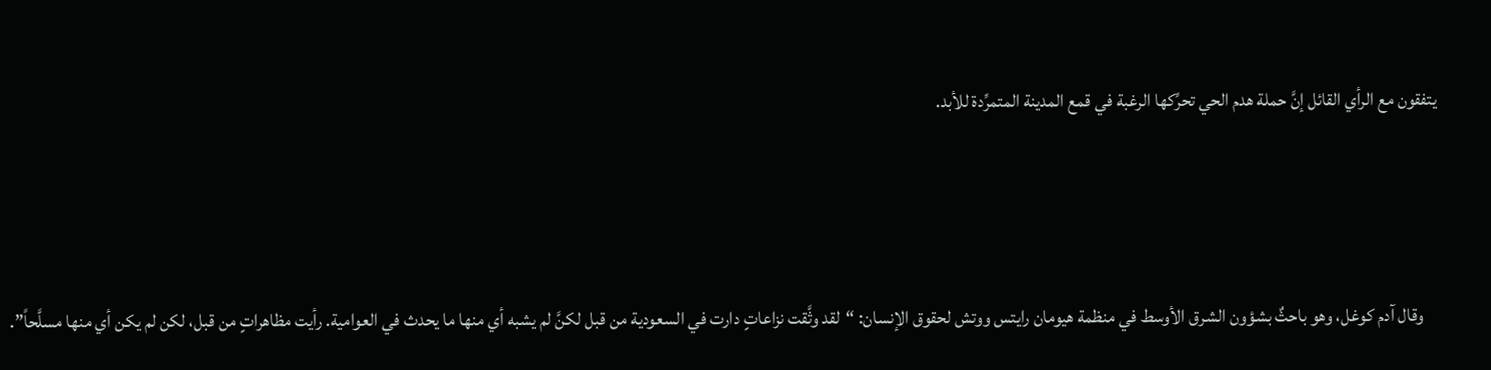يتفقون مع الرأي القائل إنَّ حملة هدم الحي تحرِّكها الرغبة في قمع المدينة المتمرِّدة للأبد.



    وقال آدم كوغل، وهو باحثٌ بشؤون الشرق الأوسط في منظمة هيومان رايتس ووتش لحقوق الإنسان: “لقد وثَّقت نزاعاتٍ دارت في السعودية من قبل لكنَّ لم يشبه أي منها ما يحدث في العوامية. رأيت مظاهراتٍ من قبل، لكن لم يكن أي منها مسلَّحاً”.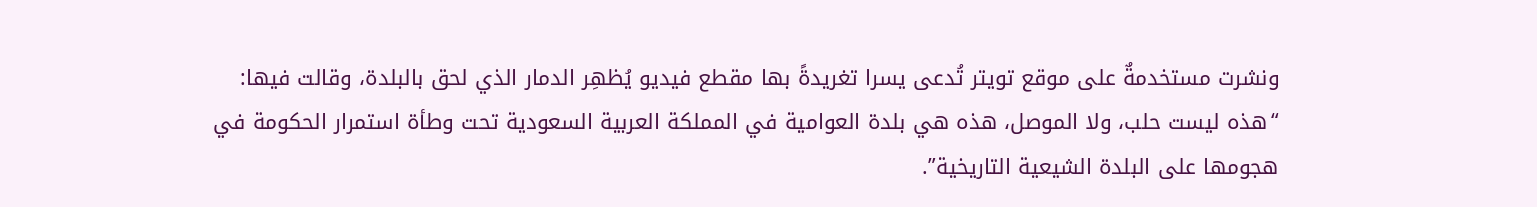ونشرت مستخدمةٌ على موقع تويتر تُدعى يسرا تغريدةً بها مقطع فيديو يُظهِر الدمار الذي لحق بالبلدة، وقالت فيها: “هذه ليست حلب، ولا الموصل، هذه هي بلدة العوامية في المملكة العربية السعودية تحت وطأة استمرار الحكومة في هجومها على البلدة الشيعية التاريخية”.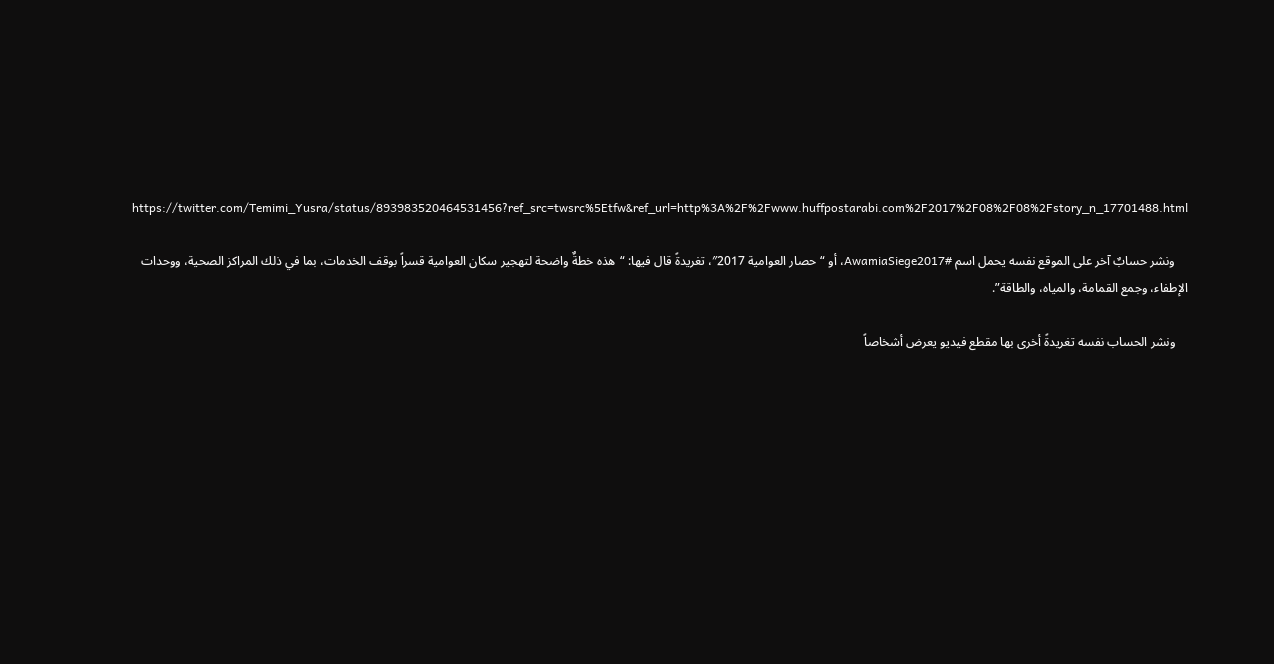https://twitter.com/Temimi_Yusra/status/893983520464531456?ref_src=twsrc%5Etfw&ref_url=http%3A%2F%2Fwww.huffpostarabi.com%2F2017%2F08%2F08%2Fstory_n_17701488.html

    ونشر حسابٌ آخر على الموقع نفسه يحمل اسم #AwamiaSiege2017، أو “حصار العوامية 2017″، تغريدةً قال فيها: “هذه خطةٌ واضحة لتهجير سكان العوامية قسراً بوقف الخدمات، بما في ذلك المراكز الصحية، ووحدات الإطفاء، وجمع القمامة، والمياه، والطاقة”.

    ونشر الحساب نفسه تغريدةً أخرى بها مقطع فيديو يعرض أشخاصاً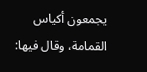يجمعون أكياس القمامة، وقال فيها: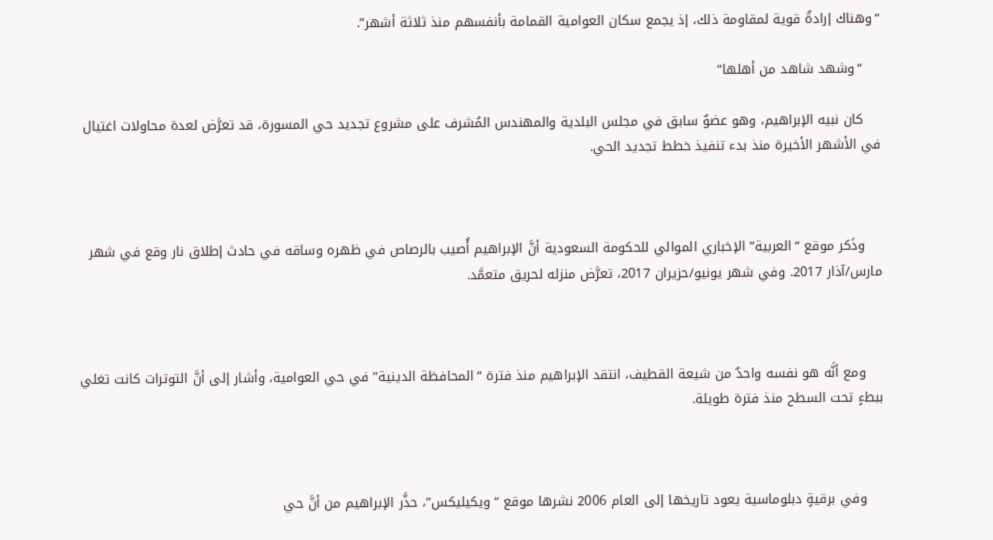“وهناك إرادةٌ قوية لمقاومة ذلك، إذ يجمع سكان العوامية القمامة بأنفسهم منذ ثلاثة أشهر”.

    “وشهد شاهد من أهلها”

    كان نبيه الإبراهيم، وهو عضوٌ سابق في مجلس البلدية والمهندس المُشرف على مشروع تجديد حي المسورة، قد تعرَّض لعدة محاولات اغتيال في الأشهر الأخيرة منذ بدء تنفيذ خطط تجديد الحي.



    وذَكر موقع “العربية” الإخباري الموالي للحكومة السعودية أنَّ الإبراهيم أُصيب بالرصاص في ظهره وساقه في حادث إطلاق نار وقع في شهر مارس/آذار 2017. وفي شهر يونيو/حزيران 2017، تعرَّض منزله لحريق متعمَّد.



    ومع أنَّه هو نفسه واحدٌ من شيعة القطيف، انتقد الإبراهيم منذ فترة “المحافظة الدينية” في حي العوامية، وأشار إلى أنَّ التوترات كانت تغلي ببطءٍ تحت السطح منذ فترة طويلة.



    وفي برقيةٍ دبلوماسية يعود تاريخها إلى العام 2006 نشرها موقع “ويكيليكس”، حذَّر الإبراهيم من أنَّ حي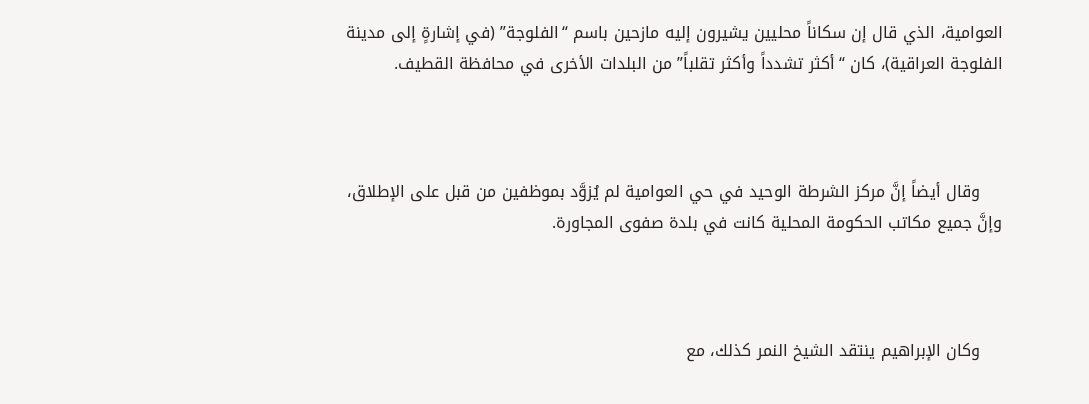العوامية، الذي قال إن سكاناً محليين يشيرون إليه مازحين باسم “الفلوجة” (في إشارةٍ إلى مدينة الفلوجة العراقية)، كان “أكثر تشدداً وأكثر تقلباً” من البلدات الأخرى في محافظة القطيف.



    وقال أيضاً إنَّ مركز الشرطة الوحيد في حي العوامية لم يُزوَّد بموظفين من قبل على الإطلاق، وإنَّ جميع مكاتب الحكومة المحلية كانت في بلدة صفوى المجاورة.



    وكان الإبراهيم ينتقد الشيخ النمر كذلك، مع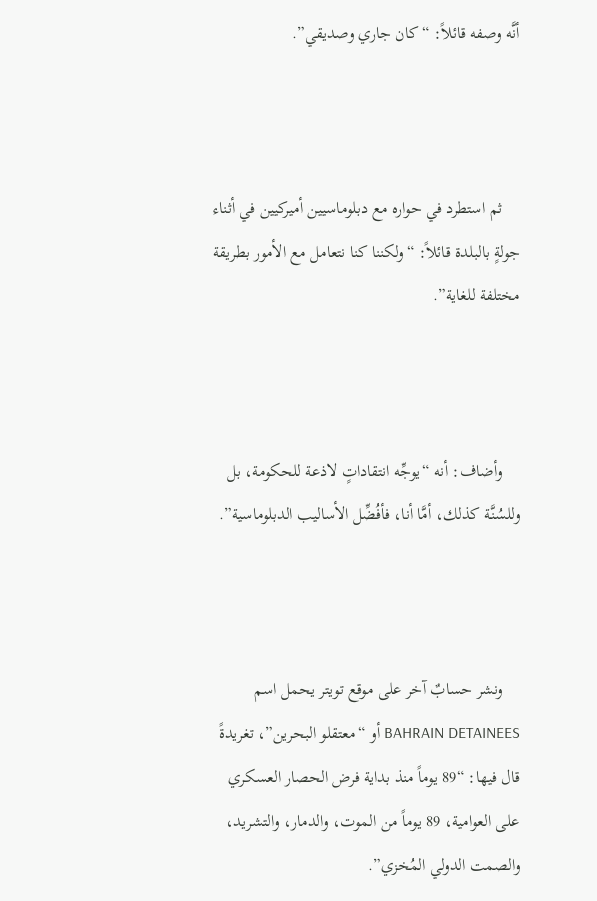أنَّه وصفه قائلاً: “كان جاري وصديقي”.



    ثم استطرد في حواره مع دبلوماسيين أميركيين في أثناء جولةٍ بالبلدة قائلاً: “ولكننا كنا نتعامل مع الأمور بطريقة مختلفة للغاية”.



    وأضاف: أنه “يوجِّه انتقاداتٍ لاذعة للحكومة، بل وللسُنَّة كذلك، أمَّا أنا، فأفُضِّل الأساليب الدبلوماسية”.



    ونشر حسابٌ آخر على موقع تويتر يحمل اسم BAHRAIN DETAINEES أو “معتقلو البحرين”، تغريدةً قال فيها: “89 يوماً منذ بداية فرض الحصار العسكري على العوامية، 89 يوماً من الموت، والدمار، والتشريد، والصمت الدولي المُخزي”.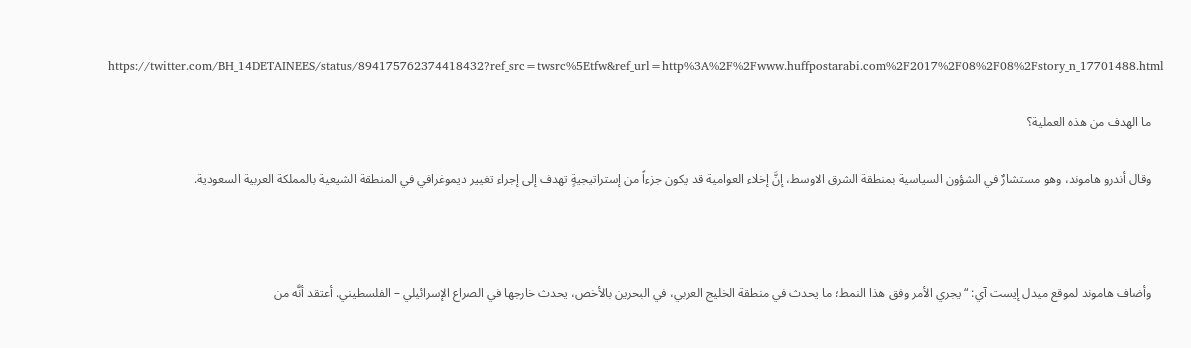https://twitter.com/BH_14DETAINEES/status/894175762374418432?ref_src=twsrc%5Etfw&ref_url=http%3A%2F%2Fwww.huffpostarabi.com%2F2017%2F08%2F08%2Fstory_n_17701488.html

    ما الهدف من هذه العملية؟

    وقال أندرو هاموند، وهو مستشارٌ في الشؤون السياسية بمنطقة الشرق الاوسط، إنَّ إخلاء العوامية قد يكون جزءاً من إستراتيجيةٍ تهدف إلى إجراء تغيير ديموغرافي في المنطقة الشيعية بالمملكة العربية السعودية.



    وأضاف هاموند لموقع ميدل إيست آي: “يجري الأمر وفق هذا النمط؛ ما يحدث في منطقة الخليج العربي، في البحرين بالأخص، يحدث خارجها في الصراع الإسرائيلي – الفلسطيني. أعتقد أنَّه من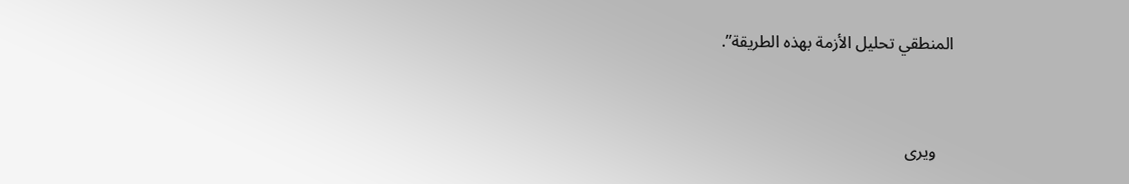المنطقي تحليل الأزمة بهذه الطريقة”.



    ويرى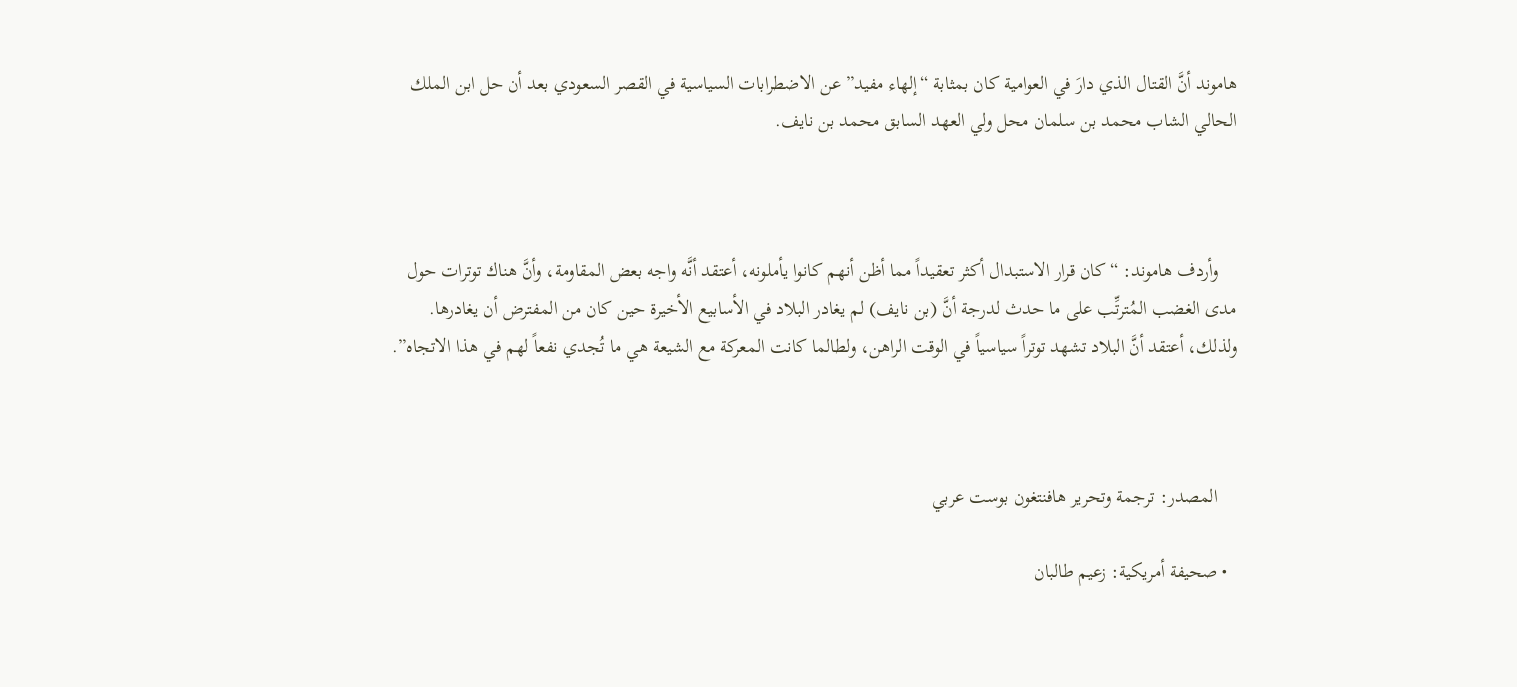هاموند أنَّ القتال الذي دارَ في العوامية كان بمثابة “إلهاء مفيد” عن الاضطرابات السياسية في القصر السعودي بعد أن حل ابن الملك الحالي الشاب محمد بن سلمان محل ولي العهد السابق محمد بن نايف.



    وأردف هاموند: “كان قرار الاستبدال أكثر تعقيداً مما أظن أنهم كانوا يأملونه، أعتقد أنَّه واجه بعض المقاومة، وأنَّ هناك توترات حول مدى الغضب المُترتِّب على ما حدث لدرجة أنَّ (بن نايف) لم يغادر البلاد في الأسابيع الأخيرة حين كان من المفترض أن يغادرها. ولذلك، أعتقد أنَّ البلاد تشهد توتراً سياسياً في الوقت الراهن، ولطالما كانت المعركة مع الشيعة هي ما تُجدي نفعاً لهم في هذا الاتجاه”.



    المصدر: ترجمة وتحرير هافنتغون بوست عربي

  • صحيفة أمريكية: زعيم طالبان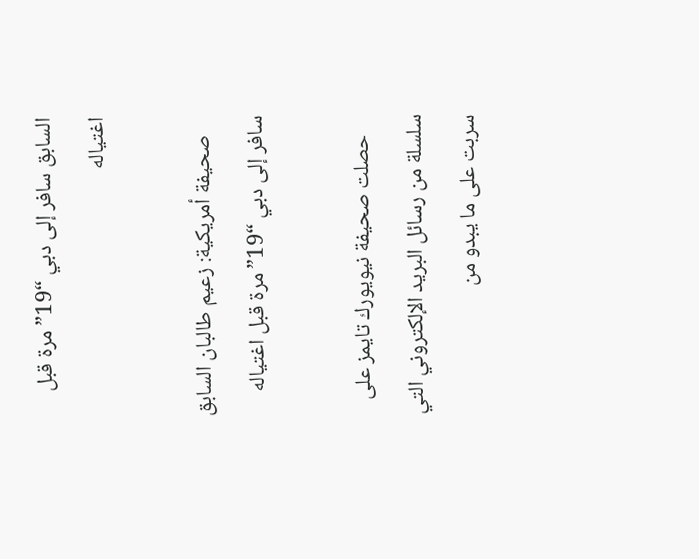السابق سافر إلى دبي “19” مرة قبل اغتياله

    صحيفة أمريكية: زعيم طالبان السابق سافر إلى دبي “19” مرة قبل اغتياله

    حصلت صحيفة نيويورك تايمز على سلسلة من رسائل البريد الإلكتروني التي سربت على ما يبدو من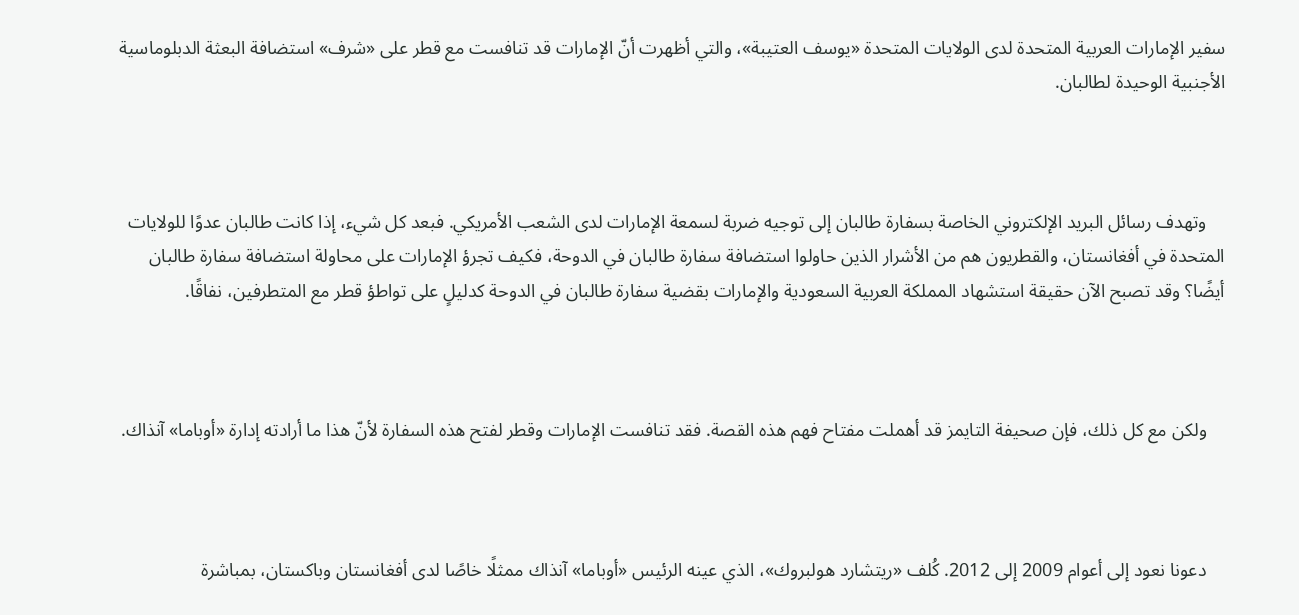سفير الإمارات العربية المتحدة لدى الولايات المتحدة «يوسف العتيبة»، والتي أظهرت أنّ الإمارات قد تنافست مع قطر على «شرف» استضافة البعثة الدبلوماسية الأجنبية الوحيدة لطالبان.



    وتهدف رسائل البريد الإلكتروني الخاصة بسفارة طالبان إلى توجيه ضربة لسمعة الإمارات لدى الشعب الأمريكي. فبعد كل شيء، إذا كانت طالبان عدوًا للولايات المتحدة في أفغانستان، والقطريون هم من الأشرار الذين حاولوا استضافة سفارة طالبان في الدوحة، فكيف تجرؤ الإمارات على محاولة استضافة سفارة طالبان أيضًا؟ وقد تصبح الآن حقيقة استشهاد المملكة العربية السعودية والإمارات بقضية سفارة طالبان في الدوحة كدليلٍ على تواطؤ قطر مع المتطرفين، نفاقًا.



    ولكن مع كل ذلك، فإن صحيفة التايمز قد أهملت مفتاح فهم هذه القصة. فقد تنافست الإمارات وقطر لفتح هذه السفارة لأنّ هذا ما أرادته إدارة «أوباما» آنذاك.



    دعونا نعود إلى أعوام 2009 إلى 2012. كُلف «ريتشارد هولبروك»، الذي عينه الرئيس «أوباما» آنذاك ممثلًا خاصًا لدى أفغانستان وباكستان، بمباشرة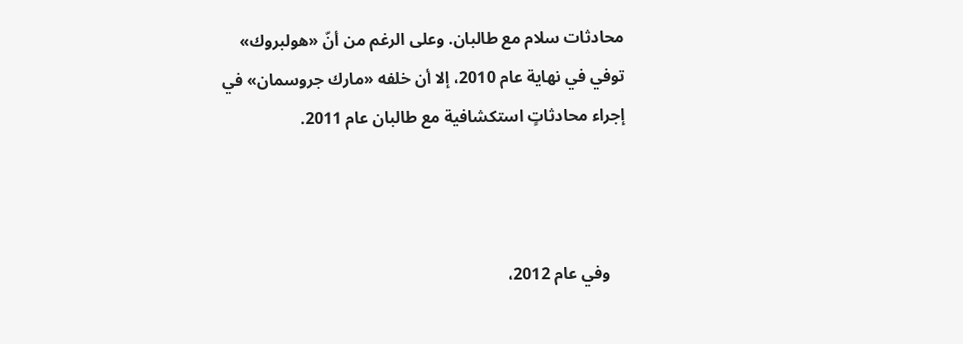محادثات سلام مع طالبان. وعلى الرغم من أنّ «هولبروك» توفي في نهاية عام 2010، إلا أن خلفه «مارك جروسمان» في إجراء محادثاتٍ استكشافية مع طالبان عام 2011.



    وفي عام 2012،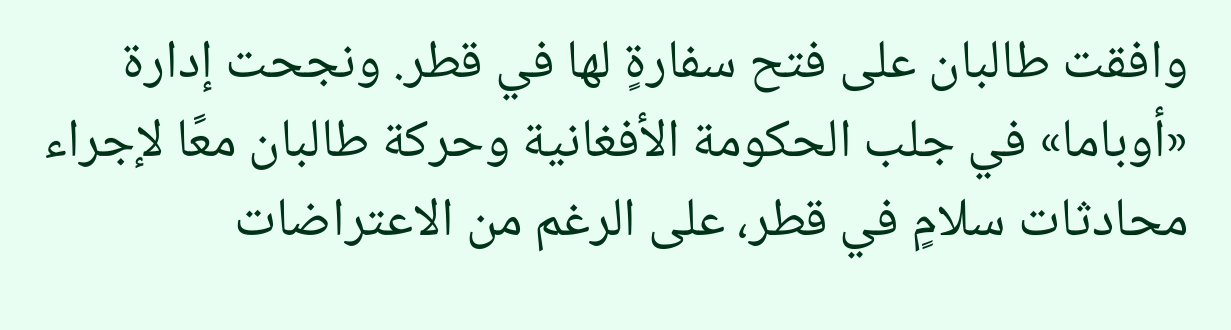وافقت طالبان على فتح سفارةٍ لها في قطر. ونجحت إدارة «أوباما» في جلب الحكومة الأفغانية وحركة طالبان معًا لإجراء محادثات سلامٍ في قطر، على الرغم من الاعتراضات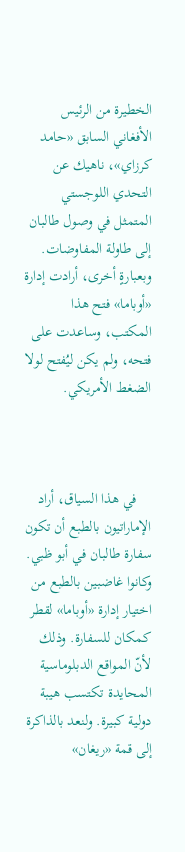الخطيرة من الرئيس الأفغاني السابق «حامد كرزاي»، ناهيك عن التحدي اللوجستي المتمثل في وصول طالبان إلى طاولة المفاوضات. وبعبارةٍ أخرى، أرادت إدارة «أوباما» فتح هذا المكتب، وساعدت على فتحه، ولم يكن ليُفتح لولا الضغط الأمريكي.



    في هذا السياق، أراد الإماراتيون بالطبع أن تكون سفارة طالبان في أبو ظبي. وكانوا غاضبين بالطبع من اختيار إدارة «أوباما» لقطر كمكان للسفارة. وذلك لأنّ المواقع الدبلوماسية المحايدة تكتسب هيبة دولية كبيرة. ولنعد بالذاكرة إلى قمة «ريغان»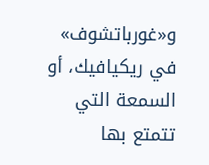و«غورباتشوف» في ريكيافيك، أو السمعة التي تتمتع بها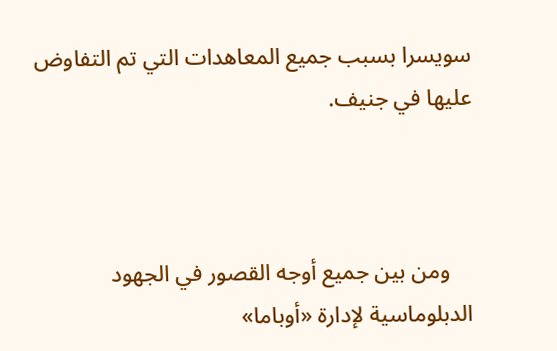سويسرا بسبب جميع المعاهدات التي تم التفاوض عليها في جنيف.



    ومن بين جميع أوجه القصور في الجهود الدبلوماسية لإدارة «أوباما»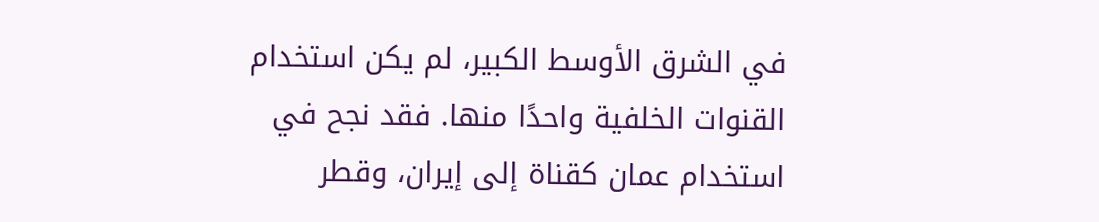في الشرق الأوسط الكبير، لم يكن استخدام القنوات الخلفية واحدًا منها. فقد نجح في استخدام عمان كقناة إلى إيران، وقطر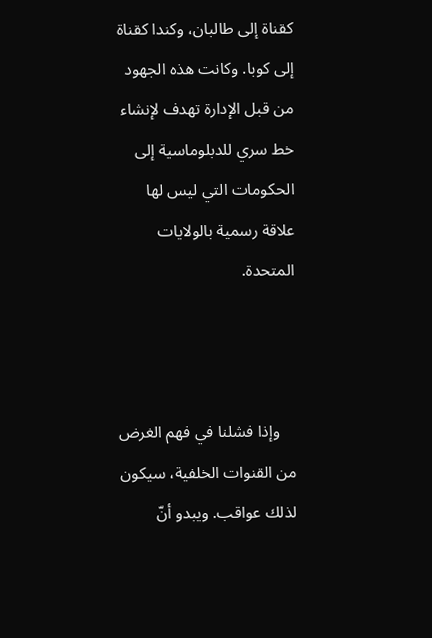كقناة إلى طالبان، وكندا كقناة إلى كوبا. وكانت هذه الجهود من قبل الإدارة تهدف لإنشاء خط سري للدبلوماسية إلى الحكومات التي ليس لها علاقة رسمية بالولايات المتحدة.



    وإذا فشلنا في فهم الغرض من القنوات الخلفية، سيكون لذلك عواقب. ويبدو أنّ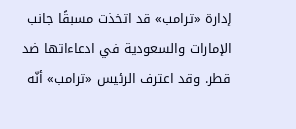إدارة «ترامب» قد اتخذت مسبقًا جانب الإمارات والسعودية في ادعاءاتها ضد قطر. وقد اعترف الرئيس «ترامب» أنّه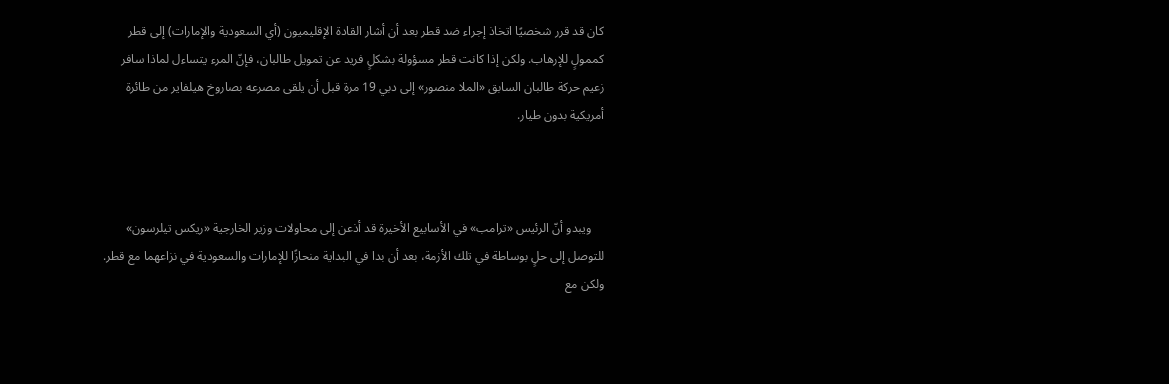كان قد قرر شخصيًا اتخاذ إجراء ضد قطر بعد أن أشار القادة الإقليميون (أي السعودية والإمارات) إلى قطر كممولٍ للإرهاب. ولكن إذا كانت قطر مسؤولة بشكلٍ فريد عن تمويل طالبان، فإنّ المرء يتساءل لماذا سافر زعيم حركة طالبان السابق «الملا منصور» إلى دبي 19 مرة قبل أن يلقى مصرعه بصاروخ هيلفاير من طائرة أمريكية بدون طيار.



    ويبدو أنّ الرئيس «ترامب» في الأسابيع الأخيرة قد أذعن إلى محاولات وزير الخارجية «ريكس تيلرسون» للتوصل إلى حلٍ بوساطة في تلك الأزمة، بعد أن بدا في البداية منحازًا للإمارات والسعودية في نزاعهما مع قطر. ولكن مع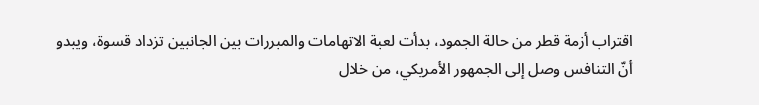اقتراب أزمة قطر من حالة الجمود، بدأت لعبة الاتهامات والمبررات بين الجانبين تزداد قسوة، ويبدو أنّ التنافس وصل إلى الجمهور الأمريكي، من خلال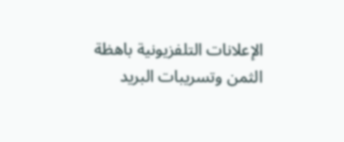الإعلانات التلفزيونية باهظة الثمن وتسريبات البريد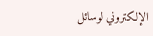الإلكتروني لوسائل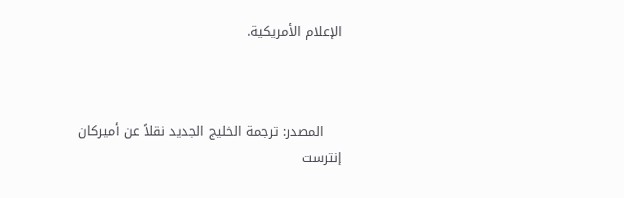الإعلام الأمريكية.



    المصدر: ترجمة الخليج الجديد نقلاً عن أميركان إنترست